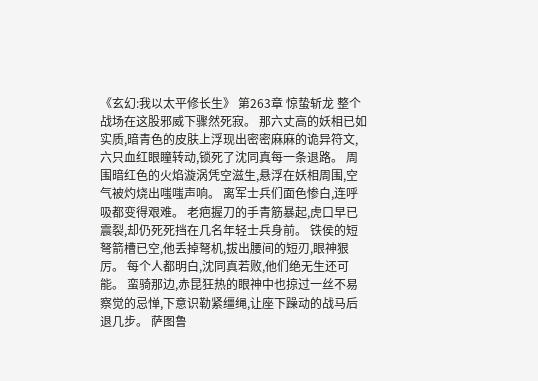《玄幻:我以太平修长生》 第263章 惊蛰斩龙 整个战场在这股邪威下骤然死寂。 那六丈高的妖相已如实质,暗青色的皮肤上浮现出密密麻麻的诡异符文,六只血红眼瞳转动,锁死了沈同真每一条退路。 周围暗红色的火焰漩涡凭空滋生,悬浮在妖相周围,空气被灼烧出嗤嗤声响。 离军士兵们面色惨白,连呼吸都变得艰难。 老疤握刀的手青筋暴起,虎口早已震裂,却仍死死挡在几名年轻士兵身前。 铁侯的短弩箭槽已空,他丢掉弩机,拔出腰间的短刃,眼神狠厉。 每个人都明白,沈同真若败,他们绝无生还可能。 蛮骑那边,赤昆狂热的眼神中也掠过一丝不易察觉的忌惮,下意识勒紧缰绳,让座下躁动的战马后退几步。 萨图鲁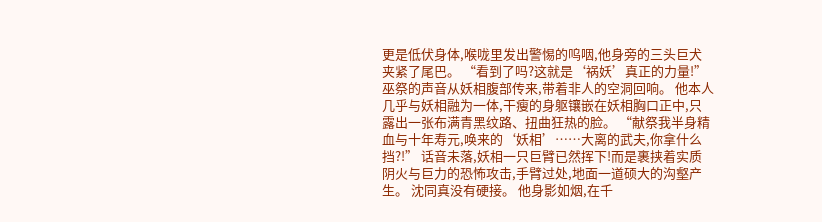更是低伏身体,喉咙里发出警惕的呜咽,他身旁的三头巨犬夹紧了尾巴。 “看到了吗?这就是‘祸妖’真正的力量!” 巫祭的声音从妖相腹部传来,带着非人的空洞回响。 他本人几乎与妖相融为一体,干瘦的身躯镶嵌在妖相胸口正中,只露出一张布满青黑纹路、扭曲狂热的脸。 “献祭我半身精血与十年寿元,唤来的‘妖相’……大离的武夫,你拿什么挡?!” 话音未落,妖相一只巨臂已然挥下!而是裹挟着实质阴火与巨力的恐怖攻击,手臂过处,地面一道硕大的沟壑产生。 沈同真没有硬接。 他身影如烟,在千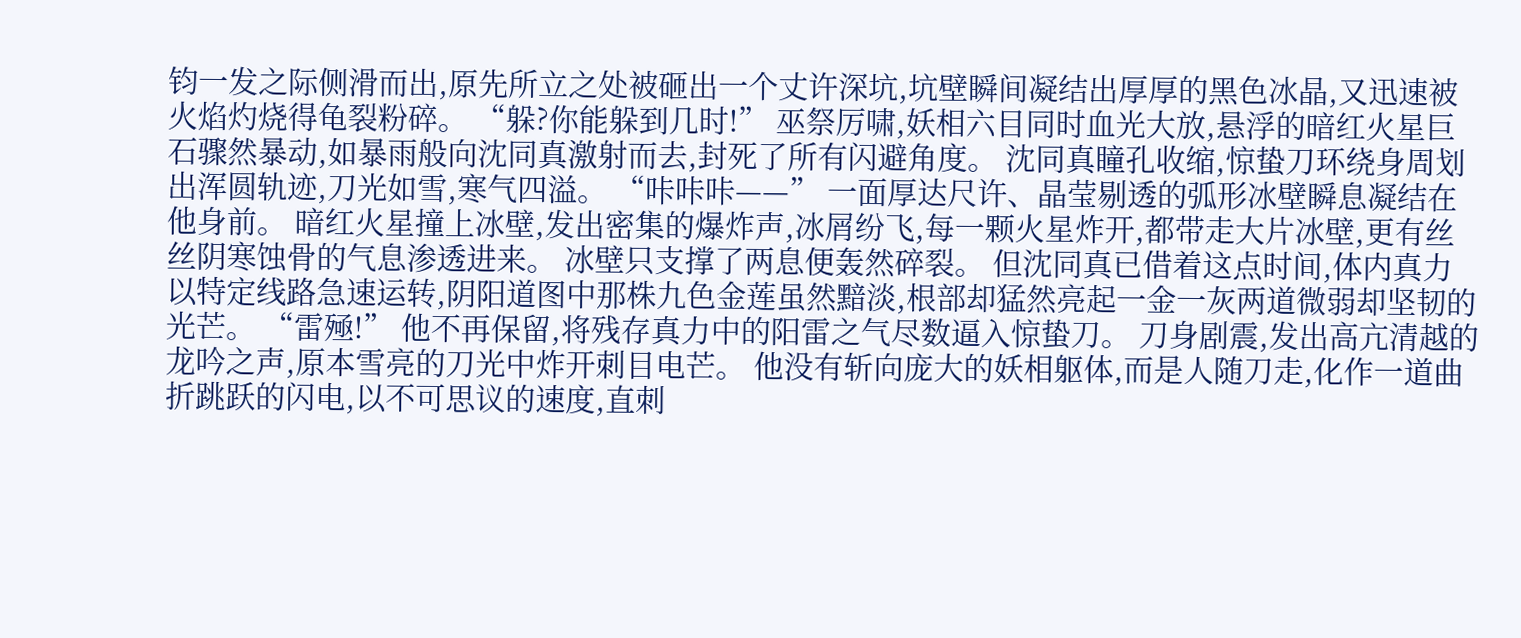钧一发之际侧滑而出,原先所立之处被砸出一个丈许深坑,坑壁瞬间凝结出厚厚的黑色冰晶,又迅速被火焰灼烧得龟裂粉碎。 “躲?你能躲到几时!” 巫祭厉啸,妖相六目同时血光大放,悬浮的暗红火星巨石骤然暴动,如暴雨般向沈同真激射而去,封死了所有闪避角度。 沈同真瞳孔收缩,惊蛰刀环绕身周划出浑圆轨迹,刀光如雪,寒气四溢。 “咔咔咔——” 一面厚达尺许、晶莹剔透的弧形冰壁瞬息凝结在他身前。 暗红火星撞上冰壁,发出密集的爆炸声,冰屑纷飞,每一颗火星炸开,都带走大片冰壁,更有丝丝阴寒蚀骨的气息渗透进来。 冰壁只支撑了两息便轰然碎裂。 但沈同真已借着这点时间,体内真力以特定线路急速运转,阴阳道图中那株九色金莲虽然黯淡,根部却猛然亮起一金一灰两道微弱却坚韧的光芒。 “雷殛!” 他不再保留,将残存真力中的阳雷之气尽数逼入惊蛰刀。 刀身剧震,发出高亢清越的龙吟之声,原本雪亮的刀光中炸开刺目电芒。 他没有斩向庞大的妖相躯体,而是人随刀走,化作一道曲折跳跃的闪电,以不可思议的速度,直刺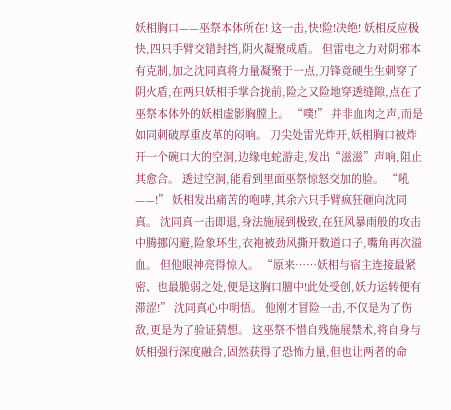妖相胸口——巫祭本体所在! 这一击,快!险!决绝! 妖相反应极快,四只手臂交错封挡,阴火凝聚成盾。 但雷电之力对阴邪本有克制,加之沈同真将力量凝聚于一点,刀锋竟硬生生刺穿了阴火盾,在两只妖相手掌合拢前,险之又险地穿透缝隙,点在了巫祭本体外的妖相虚影胸膛上。 “噗!” 并非血肉之声,而是如同刺破厚重皮革的闷响。 刀尖处雷光炸开,妖相胸口被炸开一个碗口大的空洞,边缘电蛇游走,发出“滋滋”声响,阻止其愈合。 透过空洞,能看到里面巫祭惊怒交加的脸。 “吼——!” 妖相发出痛苦的咆哮,其余六只手臂疯狂砸向沈同真。 沈同真一击即退,身法施展到极致,在狂风暴雨般的攻击中腾挪闪避,险象环生,衣袍被劲风撕开数道口子,嘴角再次溢血。 但他眼神亮得惊人。 “原来……妖相与宿主连接最紧密、也最脆弱之处,便是这胸口膻中!此处受创,妖力运转便有滞涩!” 沈同真心中明悟。 他刚才冒险一击,不仅是为了伤敌,更是为了验证猜想。 这巫祭不惜自残施展禁术,将自身与妖相强行深度融合,固然获得了恐怖力量,但也让两者的命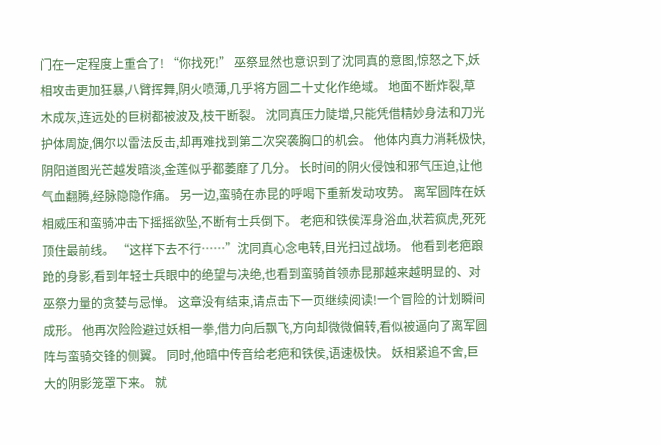门在一定程度上重合了! “你找死!” 巫祭显然也意识到了沈同真的意图,惊怒之下,妖相攻击更加狂暴,八臂挥舞,阴火喷薄,几乎将方圆二十丈化作绝域。 地面不断炸裂,草木成灰,连远处的巨树都被波及,枝干断裂。 沈同真压力陡增,只能凭借精妙身法和刀光护体周旋,偶尔以雷法反击,却再难找到第二次突袭胸口的机会。 他体内真力消耗极快,阴阳道图光芒越发暗淡,金莲似乎都萎靡了几分。 长时间的阴火侵蚀和邪气压迫,让他气血翻腾,经脉隐隐作痛。 另一边,蛮骑在赤昆的呼喝下重新发动攻势。 离军圆阵在妖相威压和蛮骑冲击下摇摇欲坠,不断有士兵倒下。 老疤和铁侯浑身浴血,状若疯虎,死死顶住最前线。 “这样下去不行……”沈同真心念电转,目光扫过战场。 他看到老疤踉跄的身影,看到年轻士兵眼中的绝望与决绝,也看到蛮骑首领赤昆那越来越明显的、对巫祭力量的贪婪与忌惮。 这章没有结束,请点击下一页继续阅读!一个冒险的计划瞬间成形。 他再次险险避过妖相一拳,借力向后飘飞,方向却微微偏转,看似被逼向了离军圆阵与蛮骑交锋的侧翼。 同时,他暗中传音给老疤和铁侯,语速极快。 妖相紧追不舍,巨大的阴影笼罩下来。 就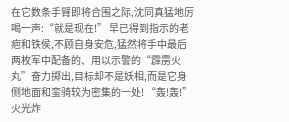在它数条手臂即将合围之际,沈同真猛地厉喝一声:“就是现在!” 早已得到指示的老疤和铁侯,不顾自身安危,猛然将手中最后两枚军中配备的、用以示警的“霹雳火丸”奋力掷出,目标却不是妖相,而是它身侧地面和蛮骑较为密集的一处! “轰!轰!” 火光炸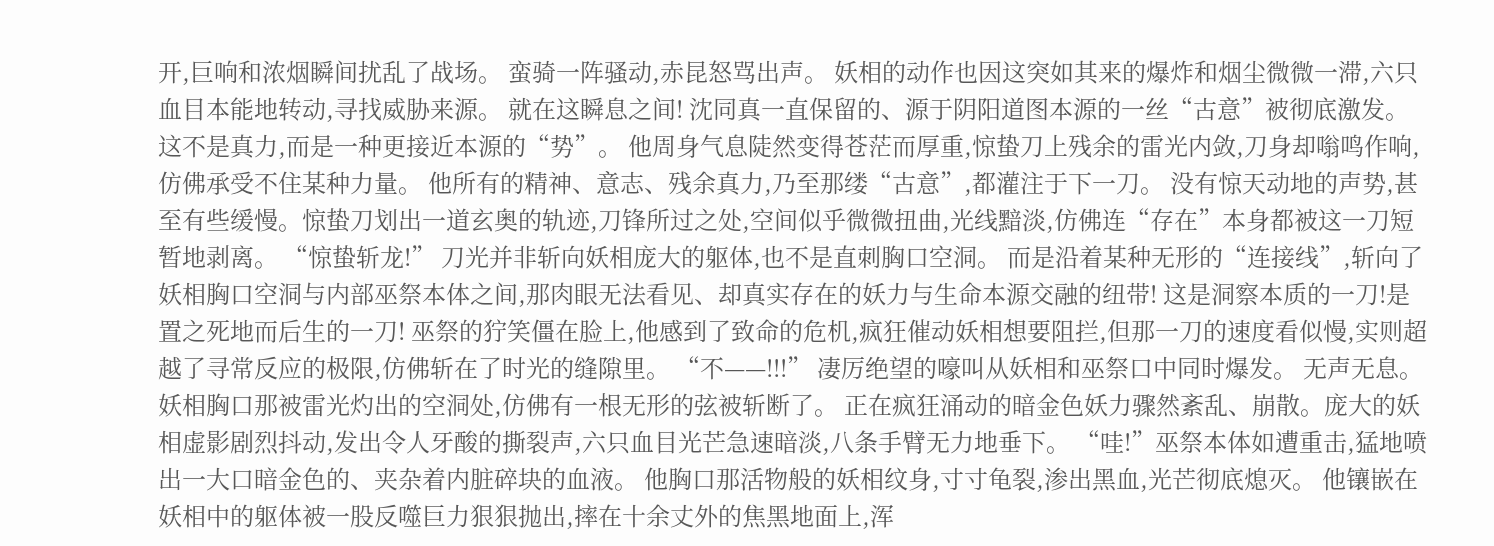开,巨响和浓烟瞬间扰乱了战场。 蛮骑一阵骚动,赤昆怒骂出声。 妖相的动作也因这突如其来的爆炸和烟尘微微一滞,六只血目本能地转动,寻找威胁来源。 就在这瞬息之间! 沈同真一直保留的、源于阴阳道图本源的一丝“古意”被彻底激发。 这不是真力,而是一种更接近本源的“势”。 他周身气息陡然变得苍茫而厚重,惊蛰刀上残余的雷光内敛,刀身却嗡鸣作响,仿佛承受不住某种力量。 他所有的精神、意志、残余真力,乃至那缕“古意”,都灌注于下一刀。 没有惊天动地的声势,甚至有些缓慢。惊蛰刀划出一道玄奥的轨迹,刀锋所过之处,空间似乎微微扭曲,光线黯淡,仿佛连“存在”本身都被这一刀短暂地剥离。 “惊蛰斩龙!” 刀光并非斩向妖相庞大的躯体,也不是直刺胸口空洞。 而是沿着某种无形的“连接线”,斩向了妖相胸口空洞与内部巫祭本体之间,那肉眼无法看见、却真实存在的妖力与生命本源交融的纽带! 这是洞察本质的一刀!是置之死地而后生的一刀! 巫祭的狞笑僵在脸上,他感到了致命的危机,疯狂催动妖相想要阻拦,但那一刀的速度看似慢,实则超越了寻常反应的极限,仿佛斩在了时光的缝隙里。 “不——!!!” 凄厉绝望的嚎叫从妖相和巫祭口中同时爆发。 无声无息。 妖相胸口那被雷光灼出的空洞处,仿佛有一根无形的弦被斩断了。 正在疯狂涌动的暗金色妖力骤然紊乱、崩散。庞大的妖相虚影剧烈抖动,发出令人牙酸的撕裂声,六只血目光芒急速暗淡,八条手臂无力地垂下。 “哇!”巫祭本体如遭重击,猛地喷出一大口暗金色的、夹杂着内脏碎块的血液。 他胸口那活物般的妖相纹身,寸寸龟裂,渗出黑血,光芒彻底熄灭。 他镶嵌在妖相中的躯体被一股反噬巨力狠狠抛出,摔在十余丈外的焦黑地面上,浑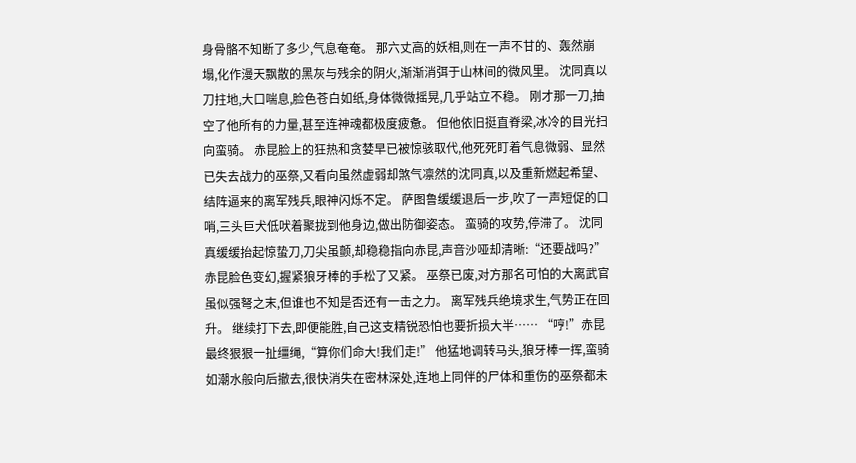身骨骼不知断了多少,气息奄奄。 那六丈高的妖相,则在一声不甘的、轰然崩塌,化作漫天飘散的黑灰与残余的阴火,渐渐消弭于山林间的微风里。 沈同真以刀拄地,大口喘息,脸色苍白如纸,身体微微摇晃,几乎站立不稳。 刚才那一刀,抽空了他所有的力量,甚至连神魂都极度疲惫。 但他依旧挺直脊梁,冰冷的目光扫向蛮骑。 赤昆脸上的狂热和贪婪早已被惊骇取代,他死死盯着气息微弱、显然已失去战力的巫祭,又看向虽然虚弱却煞气凛然的沈同真,以及重新燃起希望、结阵逼来的离军残兵,眼神闪烁不定。 萨图鲁缓缓退后一步,吹了一声短促的口哨,三头巨犬低吠着聚拢到他身边,做出防御姿态。 蛮骑的攻势,停滞了。 沈同真缓缓抬起惊蛰刀,刀尖虽颤,却稳稳指向赤昆,声音沙哑却清晰:“还要战吗?” 赤昆脸色变幻,握紧狼牙棒的手松了又紧。 巫祭已废,对方那名可怕的大离武官虽似强弩之末,但谁也不知是否还有一击之力。 离军残兵绝境求生,气势正在回升。 继续打下去,即便能胜,自己这支精锐恐怕也要折损大半…… “哼!”赤昆最终狠狠一扯缰绳,“算你们命大!我们走!” 他猛地调转马头,狼牙棒一挥,蛮骑如潮水般向后撤去,很快消失在密林深处,连地上同伴的尸体和重伤的巫祭都未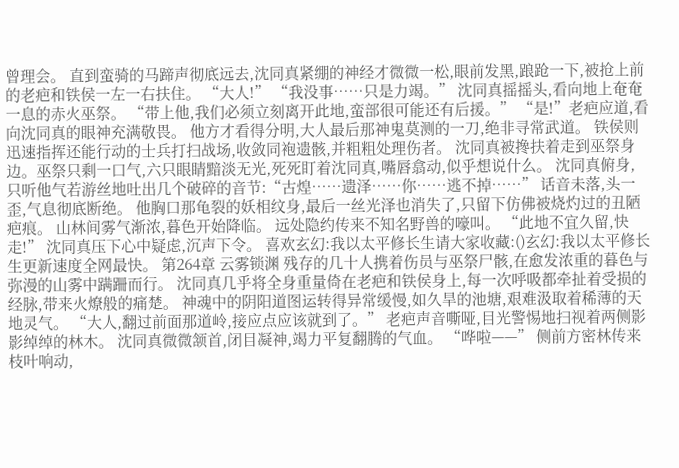曾理会。 直到蛮骑的马蹄声彻底远去,沈同真紧绷的神经才微微一松,眼前发黑,踉跄一下,被抢上前的老疤和铁侯一左一右扶住。 “大人!” “我没事……只是力竭。” 沈同真摇摇头,看向地上奄奄一息的赤火巫祭。 “带上他,我们必须立刻离开此地,蛮部很可能还有后援。” “是!”老疤应道,看向沈同真的眼神充满敬畏。 他方才看得分明,大人最后那神鬼莫测的一刀,绝非寻常武道。 铁侯则迅速指挥还能行动的士兵打扫战场,收敛同袍遗骸,并粗粗处理伤者。 沈同真被搀扶着走到巫祭身边。巫祭只剩一口气,六只眼睛黯淡无光,死死盯着沈同真,嘴唇翕动,似乎想说什么。 沈同真俯身,只听他气若游丝地吐出几个破碎的音节:“古煌……遗泽……你……逃不掉……” 话音未落,头一歪,气息彻底断绝。 他胸口那龟裂的妖相纹身,最后一丝光泽也消失了,只留下仿佛被烧灼过的丑陋疤痕。 山林间雾气渐浓,暮色开始降临。 远处隐约传来不知名野兽的嚎叫。 “此地不宜久留,快走!” 沈同真压下心中疑虑,沉声下令。 喜欢玄幻:我以太平修长生请大家收藏:()玄幻:我以太平修长生更新速度全网最快。 第264章 云雾锁渊 残存的几十人携着伤员与巫祭尸骸,在愈发浓重的暮色与弥漫的山雾中蹒跚而行。 沈同真几乎将全身重量倚在老疤和铁侯身上,每一次呼吸都牵扯着受损的经脉,带来火燎般的痛楚。 神魂中的阴阳道图运转得异常缓慢,如久旱的池塘,艰难汲取着稀薄的天地灵气。 “大人,翻过前面那道岭,接应点应该就到了。” 老疤声音嘶哑,目光警惕地扫视着两侧影影绰绰的林木。 沈同真微微颔首,闭目凝神,竭力平复翻腾的气血。 “哗啦——” 侧前方密林传来枝叶响动,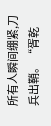所有人瞬间绷紧,刀兵出鞘。 “胥乾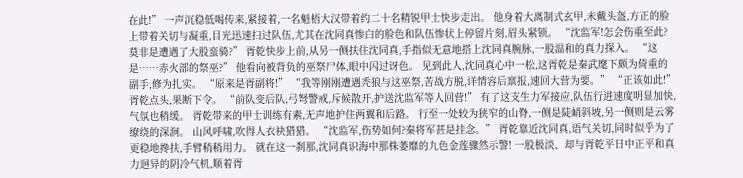在此!” 一声沉稳低喝传来,紧接着,一名魁梧大汉带着约二十名精锐甲士快步走出。 他身着大离制式玄甲,未戴头盔,方正的脸上带着关切与凝重,目光迅速扫过队伍,尤其在沈同真惨白的脸色和队伍惨状上停留片刻,眉头紧锁。 “沈监军!怎会伤重至此?莫非是遭遇了大股蛮骑?” 胥乾快步上前,从另一侧扶住沈同真,手指似无意地搭上沈同真腕脉,一股温和的真力探入。 “这是……赤火部的祭巫?” 他看向被背负的巫祭尸体,眼中闪过讶色。 见到此人,沈同真心中一松,这胥乾是秦武麾下颇为倚重的副手,修为扎实。 “原来是胥副将!” “我等刚刚遭遇秃狼与这巫祭,苦战方脱,详情容后禀报,速回大营为要。” “正该如此!” 胥乾点头,果断下令。 “前队变后队,弓弩警戒,斥候散开,护送沈监军等人回营!” 有了这支生力军接应,队伍行进速度明显加快,气氛也稍缓。 胥乾带来的甲士训练有素,无声地护住两翼和后路。 行至一处较为狭窄的山脊,一侧是陡峭斜坡,另一侧则是云雾缭绕的深涧。 山风呼啸,吹得人衣袂猎猎。 “沈监军,伤势如何?秦将军甚是挂念。” 胥乾靠近沈同真,语气关切,同时似乎为了更稳地搀扶,手臂稍稍用力。 就在这一刹那,沈同真识海中那株萎靡的九色金莲骤然示警! 一股极淡、却与胥乾平日中正平和真力迥异的阴冷气机,顺着胥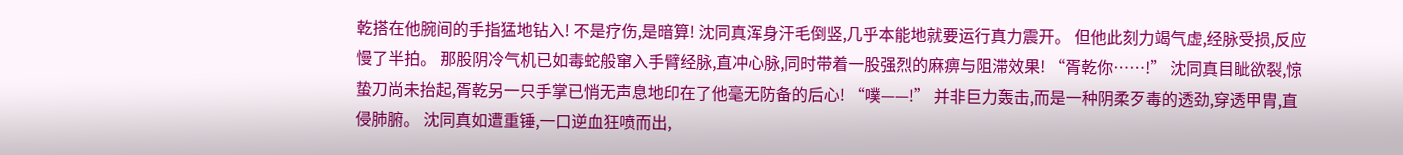乾搭在他腕间的手指猛地钻入! 不是疗伤,是暗算! 沈同真浑身汗毛倒竖,几乎本能地就要运行真力震开。 但他此刻力竭气虚,经脉受损,反应慢了半拍。 那股阴冷气机已如毒蛇般窜入手臂经脉,直冲心脉,同时带着一股强烈的麻痹与阻滞效果! “胥乾你……!” 沈同真目眦欲裂,惊蛰刀尚未抬起,胥乾另一只手掌已悄无声息地印在了他毫无防备的后心! “噗——!” 并非巨力轰击,而是一种阴柔歹毒的透劲,穿透甲胄,直侵肺腑。 沈同真如遭重锤,一口逆血狂喷而出,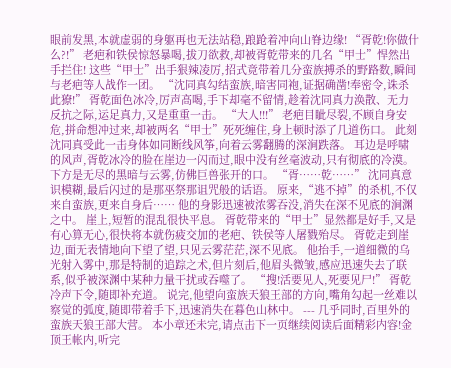眼前发黑,本就虚弱的身躯再也无法站稳,踉跄着冲向山脊边缘! “胥乾!你做什么?!” 老疤和铁侯惊怒暴喝,拔刀欲救,却被胥乾带来的几名“甲士”悍然出手拦住! 这些“甲士”出手狠辣凌厉,招式竟带着几分蛮族搏杀的野路数,瞬间与老疤等人战作一团。 “沈同真勾结蛮族,暗害同袍,证据确凿!奉密令,诛杀此獠!” 胥乾面色冰冷,厉声高喝,手下却毫不留情,趁着沈同真力涣散、无力反抗之际,运足真力,又是重重一击。 “大人!!!” 老疤目眦尽裂,不顾自身安危,拼命想冲过来,却被两名“甲士”死死缠住,身上顿时添了几道伤口。 此刻沈同真受此一击身体如同断线风筝,向着云雾翻腾的深涧跌落。 耳边是呼啸的风声,胥乾冰冷的脸在崖边一闪而过,眼中没有丝毫波动,只有彻底的冷漠。 下方是无尽的黑暗与云雾,仿佛巨兽张开的口。 “胥……乾……” 沈同真意识模糊,最后闪过的是那巫祭那诅咒般的话语。 原来,“逃不掉”的杀机,不仅来自蛮族,更来自身后…… 他的身影迅速被浓雾吞没,消失在深不见底的涧渊之中。 崖上,短暂的混乱很快平息。 胥乾带来的“甲士”显然都是好手,又是有心算无心,很快将本就伤疲交加的老疤、铁侯等人屠戮殆尽。 胥乾走到崖边,面无表情地向下望了望,只见云雾茫茫,深不见底。 他抬手,一道细微的乌光射入雾中,那是特制的追踪之术,但片刻后,他眉头微皱,感应迅速失去了联系,似乎被深渊中某种力量干扰或吞噬了。 “搜!活要见人,死要见尸!” 胥乾冷声下令,随即补充道。 说完,他望向蛮族天狼王部的方向,嘴角勾起一丝难以察觉的弧度,随即带着手下,迅速消失在暮色山林中。 --- 几乎同时,百里外的蛮族天狼王部大营。 本小章还未完,请点击下一页继续阅读后面精彩内容!金顶王帐内,听完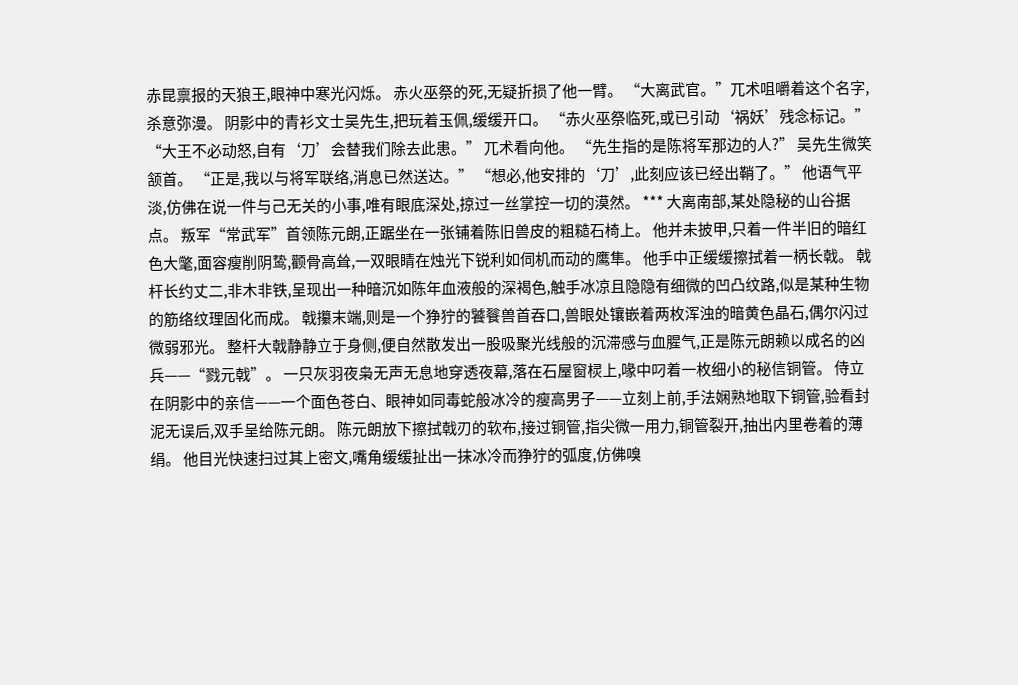赤昆禀报的天狼王,眼神中寒光闪烁。 赤火巫祭的死,无疑折损了他一臂。 “大离武官。”兀术咀嚼着这个名字,杀意弥漫。 阴影中的青衫文士吴先生,把玩着玉佩,缓缓开口。 “赤火巫祭临死,或已引动‘祸妖’残念标记。” “大王不必动怒,自有‘刀’会替我们除去此患。” 兀术看向他。 “先生指的是陈将军那边的人?” 吴先生微笑颔首。 “正是,我以与将军联络,消息已然送达。” “想必,他安排的‘刀’,此刻应该已经出鞘了。” 他语气平淡,仿佛在说一件与己无关的小事,唯有眼底深处,掠过一丝掌控一切的漠然。 *** 大离南部,某处隐秘的山谷据点。 叛军“常武军”首领陈元朗,正踞坐在一张铺着陈旧兽皮的粗糙石椅上。 他并未披甲,只着一件半旧的暗红色大氅,面容瘦削阴鸷,颧骨高耸,一双眼睛在烛光下锐利如伺机而动的鹰隼。 他手中正缓缓擦拭着一柄长戟。 戟杆长约丈二,非木非铁,呈现出一种暗沉如陈年血液般的深褐色,触手冰凉且隐隐有细微的凹凸纹路,似是某种生物的筋络纹理固化而成。 戟攥末端,则是一个狰狞的饕餮兽首吞口,兽眼处镶嵌着两枚浑浊的暗黄色晶石,偶尔闪过微弱邪光。 整杆大戟静静立于身侧,便自然散发出一股吸聚光线般的沉滞感与血腥气,正是陈元朗赖以成名的凶兵——“戮元戟”。 一只灰羽夜枭无声无息地穿透夜幕,落在石屋窗棂上,喙中叼着一枚细小的秘信铜管。 侍立在阴影中的亲信——一个面色苍白、眼神如同毒蛇般冰冷的瘦高男子——立刻上前,手法娴熟地取下铜管,验看封泥无误后,双手呈给陈元朗。 陈元朗放下擦拭戟刃的软布,接过铜管,指尖微一用力,铜管裂开,抽出内里卷着的薄绢。 他目光快速扫过其上密文,嘴角缓缓扯出一抹冰冷而狰狞的弧度,仿佛嗅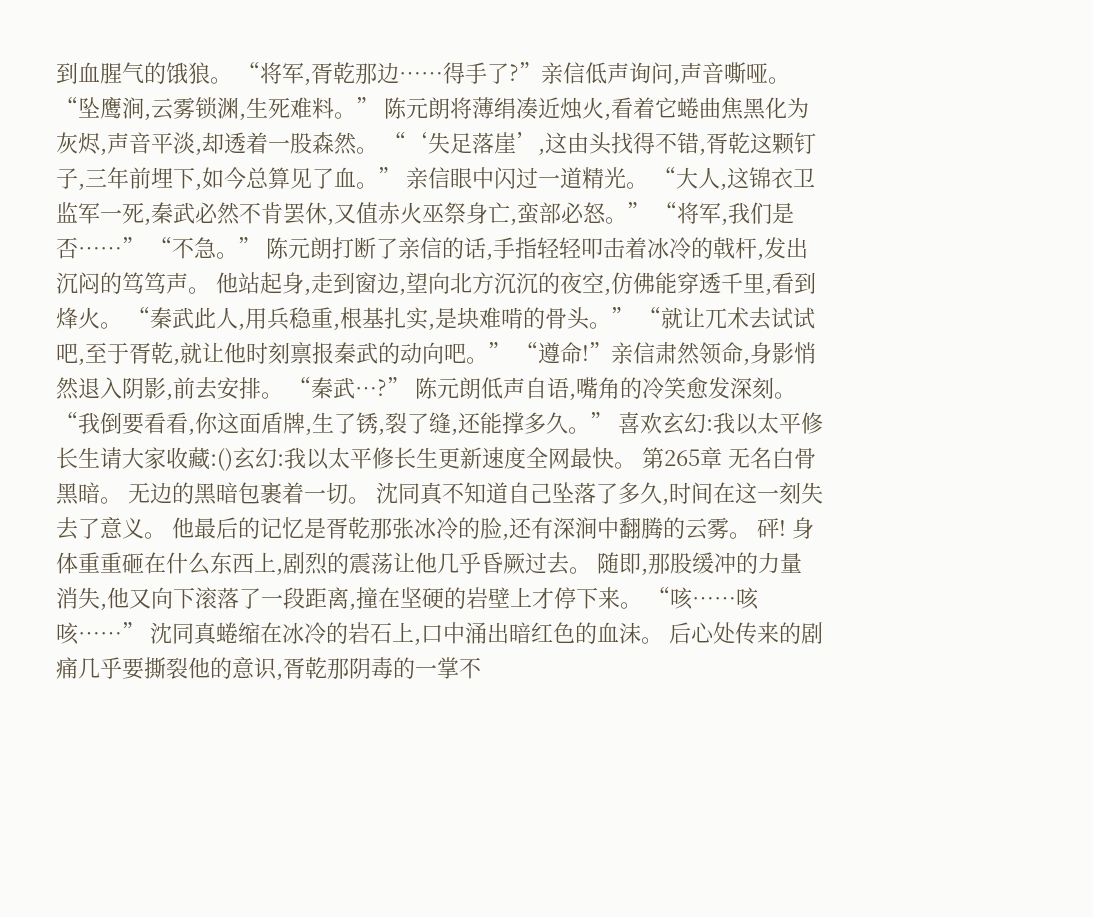到血腥气的饿狼。 “将军,胥乾那边……得手了?”亲信低声询问,声音嘶哑。 “坠鹰涧,云雾锁渊,生死难料。” 陈元朗将薄绢凑近烛火,看着它蜷曲焦黑化为灰烬,声音平淡,却透着一股森然。 “‘失足落崖’,这由头找得不错,胥乾这颗钉子,三年前埋下,如今总算见了血。” 亲信眼中闪过一道精光。 “大人,这锦衣卫监军一死,秦武必然不肯罢休,又值赤火巫祭身亡,蛮部必怒。” “将军,我们是否……” “不急。” 陈元朗打断了亲信的话,手指轻轻叩击着冰冷的戟杆,发出沉闷的笃笃声。 他站起身,走到窗边,望向北方沉沉的夜空,仿佛能穿透千里,看到烽火。 “秦武此人,用兵稳重,根基扎实,是块难啃的骨头。” “就让兀术去试试吧,至于胥乾,就让他时刻禀报秦武的动向吧。” “遵命!”亲信肃然领命,身影悄然退入阴影,前去安排。 “秦武…?” 陈元朗低声自语,嘴角的冷笑愈发深刻。 “我倒要看看,你这面盾牌,生了锈,裂了缝,还能撑多久。” 喜欢玄幻:我以太平修长生请大家收藏:()玄幻:我以太平修长生更新速度全网最快。 第265章 无名白骨 黑暗。 无边的黑暗包裹着一切。 沈同真不知道自己坠落了多久,时间在这一刻失去了意义。 他最后的记忆是胥乾那张冰冷的脸,还有深涧中翻腾的云雾。 砰! 身体重重砸在什么东西上,剧烈的震荡让他几乎昏厥过去。 随即,那股缓冲的力量消失,他又向下滚落了一段距离,撞在坚硬的岩壁上才停下来。 “咳……咳咳……” 沈同真蜷缩在冰冷的岩石上,口中涌出暗红色的血沫。 后心处传来的剧痛几乎要撕裂他的意识,胥乾那阴毒的一掌不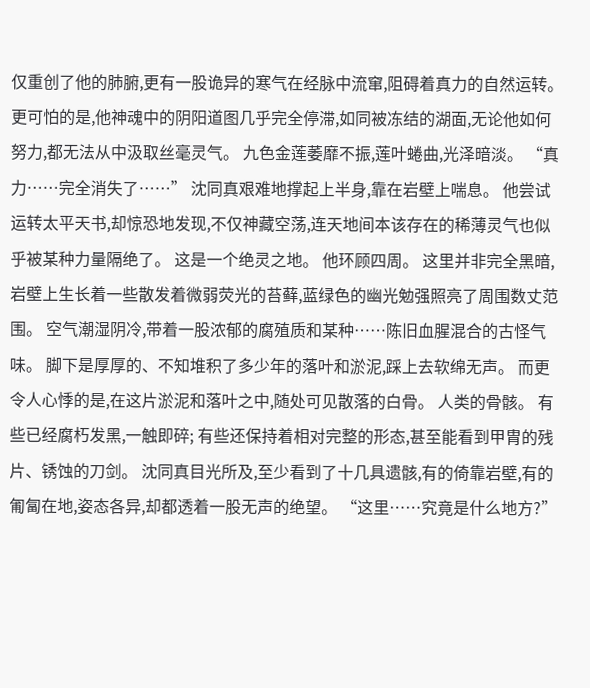仅重创了他的肺腑,更有一股诡异的寒气在经脉中流窜,阻碍着真力的自然运转。 更可怕的是,他神魂中的阴阳道图几乎完全停滞,如同被冻结的湖面,无论他如何努力,都无法从中汲取丝毫灵气。 九色金莲萎靡不振,莲叶蜷曲,光泽暗淡。 “真力……完全消失了……” 沈同真艰难地撑起上半身,靠在岩壁上喘息。 他尝试运转太平天书,却惊恐地发现,不仅神藏空荡,连天地间本该存在的稀薄灵气也似乎被某种力量隔绝了。 这是一个绝灵之地。 他环顾四周。 这里并非完全黑暗,岩壁上生长着一些散发着微弱荧光的苔藓,蓝绿色的幽光勉强照亮了周围数丈范围。 空气潮湿阴冷,带着一股浓郁的腐殖质和某种……陈旧血腥混合的古怪气味。 脚下是厚厚的、不知堆积了多少年的落叶和淤泥,踩上去软绵无声。 而更令人心悸的是,在这片淤泥和落叶之中,随处可见散落的白骨。 人类的骨骸。 有些已经腐朽发黑,一触即碎; 有些还保持着相对完整的形态,甚至能看到甲胄的残片、锈蚀的刀剑。 沈同真目光所及,至少看到了十几具遗骸,有的倚靠岩壁,有的匍匐在地,姿态各异,却都透着一股无声的绝望。 “这里……究竟是什么地方?”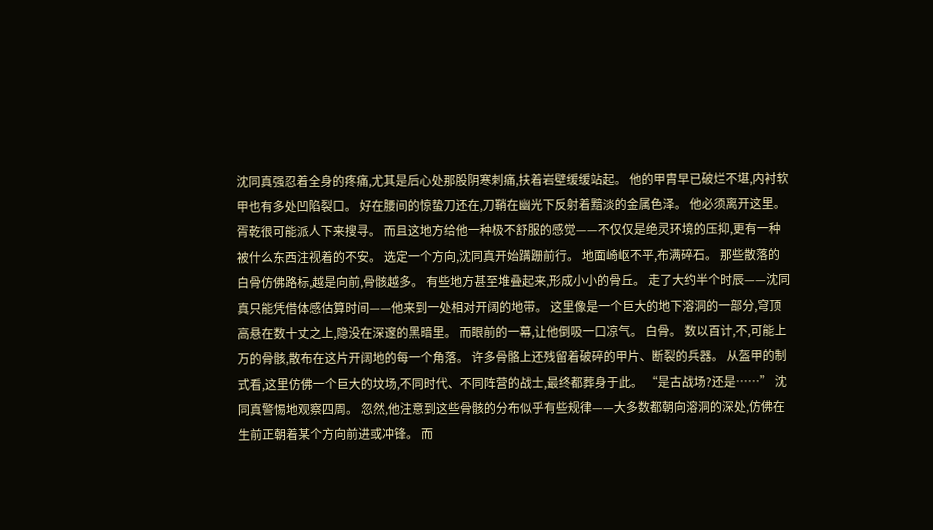沈同真强忍着全身的疼痛,尤其是后心处那股阴寒刺痛,扶着岩壁缓缓站起。 他的甲胄早已破烂不堪,内衬软甲也有多处凹陷裂口。 好在腰间的惊蛰刀还在,刀鞘在幽光下反射着黯淡的金属色泽。 他必须离开这里。 胥乾很可能派人下来搜寻。 而且这地方给他一种极不舒服的感觉——不仅仅是绝灵环境的压抑,更有一种被什么东西注视着的不安。 选定一个方向,沈同真开始蹒跚前行。 地面崎岖不平,布满碎石。 那些散落的白骨仿佛路标,越是向前,骨骸越多。 有些地方甚至堆叠起来,形成小小的骨丘。 走了大约半个时辰——沈同真只能凭借体感估算时间——他来到一处相对开阔的地带。 这里像是一个巨大的地下溶洞的一部分,穹顶高悬在数十丈之上,隐没在深邃的黑暗里。 而眼前的一幕,让他倒吸一口凉气。 白骨。 数以百计,不,可能上万的骨骸,散布在这片开阔地的每一个角落。 许多骨骼上还残留着破碎的甲片、断裂的兵器。 从盔甲的制式看,这里仿佛一个巨大的坟场,不同时代、不同阵营的战士,最终都葬身于此。 “是古战场?还是……” 沈同真警惕地观察四周。 忽然,他注意到这些骨骸的分布似乎有些规律——大多数都朝向溶洞的深处,仿佛在生前正朝着某个方向前进或冲锋。 而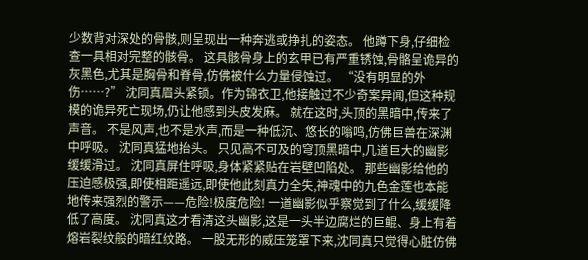少数背对深处的骨骸,则呈现出一种奔逃或挣扎的姿态。 他蹲下身,仔细检查一具相对完整的骸骨。 这具骸骨身上的玄甲已有严重锈蚀,骨骼呈诡异的灰黑色,尤其是胸骨和脊骨,仿佛被什么力量侵蚀过。 “没有明显的外伤……?” 沈同真眉头紧锁。作为锦衣卫,他接触过不少奇案异闻,但这种规模的诡异死亡现场,仍让他感到头皮发麻。 就在这时,头顶的黑暗中,传来了声音。 不是风声,也不是水声,而是一种低沉、悠长的嗡鸣,仿佛巨兽在深渊中呼吸。 沈同真猛地抬头。 只见高不可及的穹顶黑暗中,几道巨大的幽影缓缓滑过。 沈同真屏住呼吸,身体紧紧贴在岩壁凹陷处。 那些幽影给他的压迫感极强,即使相距遥远,即使他此刻真力全失,神魂中的九色金莲也本能地传来强烈的警示——危险!极度危险! 一道幽影似乎察觉到了什么,缓缓降低了高度。 沈同真这才看清这头幽影,这是一头半边腐烂的巨鲲、身上有着熔岩裂纹般的暗红纹路。 一股无形的威压笼罩下来,沈同真只觉得心脏仿佛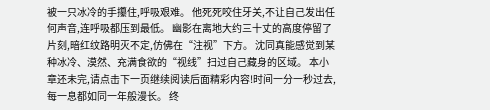被一只冰冷的手攥住,呼吸艰难。 他死死咬住牙关,不让自己发出任何声音,连呼吸都压到最低。 幽影在离地大约三十丈的高度停留了片刻,暗红纹路明灭不定,仿佛在“注视”下方。 沈同真能感觉到某种冰冷、漠然、充满食欲的“视线”扫过自己藏身的区域。 本小章还未完,请点击下一页继续阅读后面精彩内容!时间一分一秒过去,每一息都如同一年般漫长。 终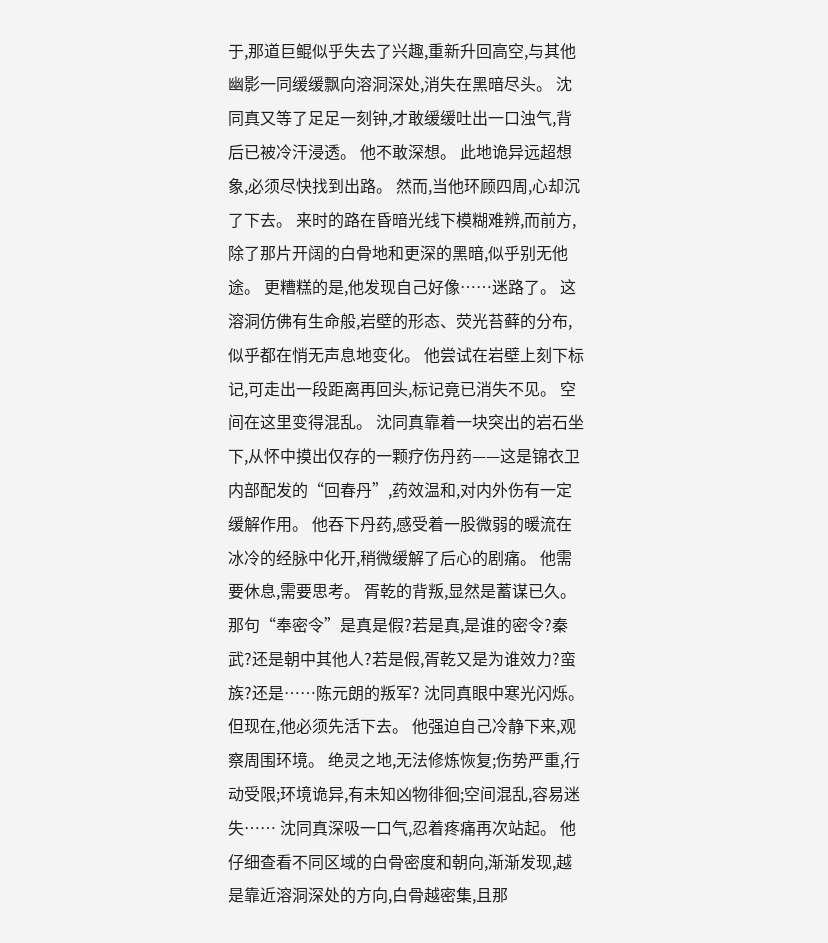于,那道巨鲲似乎失去了兴趣,重新升回高空,与其他幽影一同缓缓飘向溶洞深处,消失在黑暗尽头。 沈同真又等了足足一刻钟,才敢缓缓吐出一口浊气,背后已被冷汗浸透。 他不敢深想。 此地诡异远超想象,必须尽快找到出路。 然而,当他环顾四周,心却沉了下去。 来时的路在昏暗光线下模糊难辨,而前方,除了那片开阔的白骨地和更深的黑暗,似乎别无他途。 更糟糕的是,他发现自己好像……迷路了。 这溶洞仿佛有生命般,岩壁的形态、荧光苔藓的分布,似乎都在悄无声息地变化。 他尝试在岩壁上刻下标记,可走出一段距离再回头,标记竟已消失不见。 空间在这里变得混乱。 沈同真靠着一块突出的岩石坐下,从怀中摸出仅存的一颗疗伤丹药——这是锦衣卫内部配发的“回春丹”,药效温和,对内外伤有一定缓解作用。 他吞下丹药,感受着一股微弱的暖流在冰冷的经脉中化开,稍微缓解了后心的剧痛。 他需要休息,需要思考。 胥乾的背叛,显然是蓄谋已久。 那句“奉密令”是真是假?若是真,是谁的密令?秦武?还是朝中其他人?若是假,胥乾又是为谁效力?蛮族?还是……陈元朗的叛军? 沈同真眼中寒光闪烁。 但现在,他必须先活下去。 他强迫自己冷静下来,观察周围环境。 绝灵之地,无法修炼恢复;伤势严重,行动受限;环境诡异,有未知凶物徘徊;空间混乱,容易迷失…… 沈同真深吸一口气,忍着疼痛再次站起。 他仔细查看不同区域的白骨密度和朝向,渐渐发现,越是靠近溶洞深处的方向,白骨越密集,且那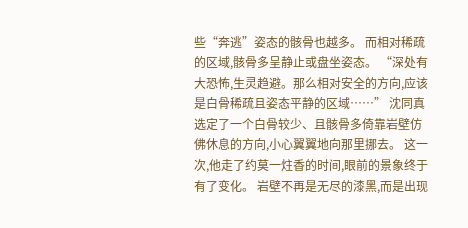些“奔逃”姿态的骸骨也越多。 而相对稀疏的区域,骸骨多呈静止或盘坐姿态。 “深处有大恐怖,生灵趋避。那么相对安全的方向,应该是白骨稀疏且姿态平静的区域……” 沈同真选定了一个白骨较少、且骸骨多倚靠岩壁仿佛休息的方向,小心翼翼地向那里挪去。 这一次,他走了约莫一炷香的时间,眼前的景象终于有了变化。 岩壁不再是无尽的漆黑,而是出现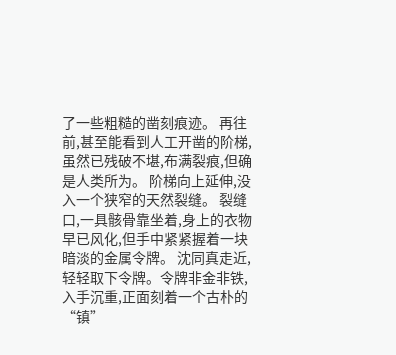了一些粗糙的凿刻痕迹。 再往前,甚至能看到人工开凿的阶梯,虽然已残破不堪,布满裂痕,但确是人类所为。 阶梯向上延伸,没入一个狭窄的天然裂缝。 裂缝口,一具骸骨靠坐着,身上的衣物早已风化,但手中紧紧握着一块暗淡的金属令牌。 沈同真走近,轻轻取下令牌。令牌非金非铁,入手沉重,正面刻着一个古朴的“镇”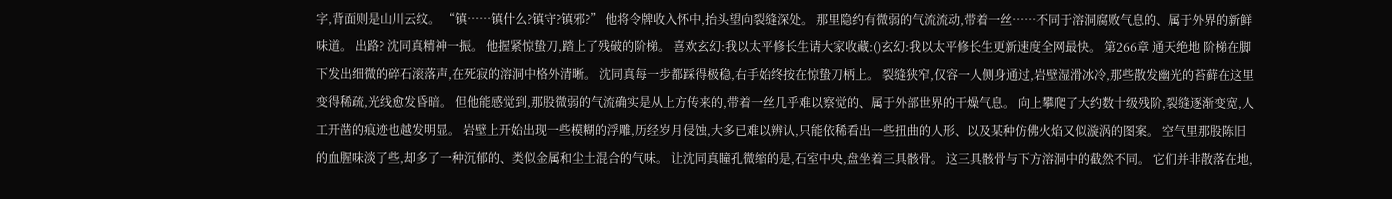字,背面则是山川云纹。 “镇……镇什么?镇守?镇邪?” 他将令牌收入怀中,抬头望向裂缝深处。 那里隐约有微弱的气流流动,带着一丝……不同于溶洞腐败气息的、属于外界的新鲜味道。 出路? 沈同真精神一振。 他握紧惊蛰刀,踏上了残破的阶梯。 喜欢玄幻:我以太平修长生请大家收藏:()玄幻:我以太平修长生更新速度全网最快。 第266章 通天绝地 阶梯在脚下发出细微的碎石滚落声,在死寂的溶洞中格外清晰。 沈同真每一步都踩得极稳,右手始终按在惊蛰刀柄上。 裂缝狭窄,仅容一人侧身通过,岩壁湿滑冰冷,那些散发幽光的苔藓在这里变得稀疏,光线愈发昏暗。 但他能感觉到,那股微弱的气流确实是从上方传来的,带着一丝几乎难以察觉的、属于外部世界的干燥气息。 向上攀爬了大约数十级残阶,裂缝逐渐变宽,人工开凿的痕迹也越发明显。 岩壁上开始出现一些模糊的浮雕,历经岁月侵蚀,大多已难以辨认,只能依稀看出一些扭曲的人形、以及某种仿佛火焰又似漩涡的图案。 空气里那股陈旧的血腥味淡了些,却多了一种沉郁的、类似金属和尘土混合的气味。 让沈同真瞳孔微缩的是,石室中央,盘坐着三具骸骨。 这三具骸骨与下方溶洞中的截然不同。 它们并非散落在地,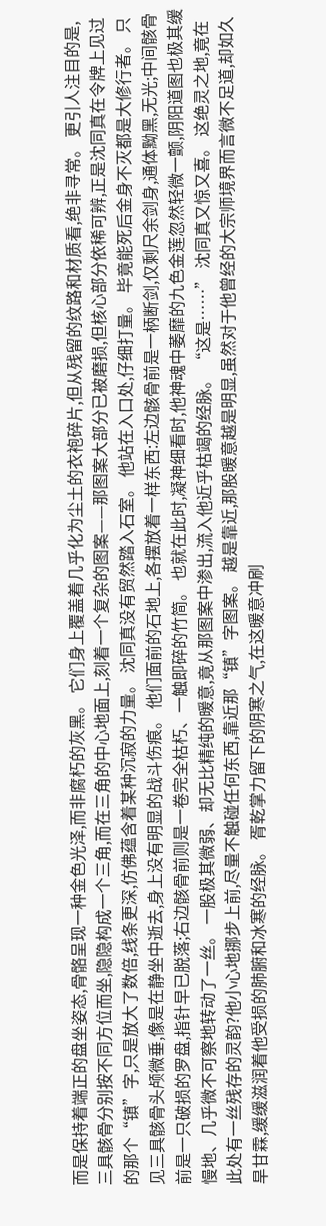而是保持着端正的盘坐姿态,骨骼呈现一种金色光泽,而非腐朽的灰黑。 它们身上覆盖着几乎化为尘土的衣袍碎片,但从残留的纹路和材质看,绝非寻常。 更引人注目的是,三具骸骨分别按不同方位而坐,隐隐构成一个三角,而在三角的中心地面上,刻着一个复杂的图案——那图案大部分已被磨损,但核心部分依稀可辨,正是沈同真在令牌上见过的那个“镇”字,只是放大了数倍,线条更深,仿佛蕴含着某种沉寂的力量。 沈同真没有贸然踏入石室。 他站在入口处,仔细打量。 毕竟能死后金身不灭都是大修行者。 只见三具骸骨头颅微垂,像是在静坐中逝去,身上没有明显的战斗伤痕。 他们面前的石地上,各摆放着一样东西:左边骸骨前是一柄断剑,仅剩尺余剑身,通体黝黑,无光;中间骸骨前是一只破损的罗盘,指针早已脱落;右边骸骨前则是一卷完全枯朽、一触即碎的竹简。 也就在此时,凝神细看时,他神魂中萎靡的九色金莲忽然轻微一颤,阴阳道图也极其缓慢地、几乎微不可察地转动了一丝。 一股极其微弱、却无比精纯的暖意,竟从那图案中渗出,流入他近乎枯竭的经脉。 “这是……” 沈同真又惊又喜。 这绝灵之地,竟在此处有一丝残存的灵韵?他小心地挪步上前,尽量不触碰任何东西,靠近那“镇”字图案。 越是靠近,那股暖意越是明显,虽然对于他曾经的大宗师境界而言微不足道,却如久旱甘霖,缓缓滋润着他受损的肺腑和冰寒的经脉。 胥乾掌力留下的阴寒之气,在这暖意冲刷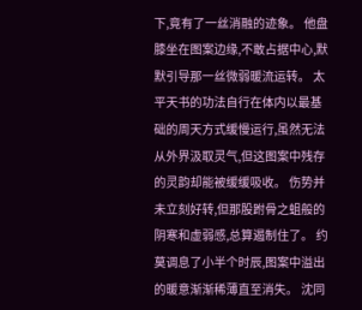下,竟有了一丝消融的迹象。 他盘膝坐在图案边缘,不敢占据中心,默默引导那一丝微弱暖流运转。 太平天书的功法自行在体内以最基础的周天方式缓慢运行,虽然无法从外界汲取灵气,但这图案中残存的灵韵却能被缓缓吸收。 伤势并未立刻好转,但那股跗骨之蛆般的阴寒和虚弱感,总算遏制住了。 约莫调息了小半个时辰,图案中溢出的暖意渐渐稀薄直至消失。 沈同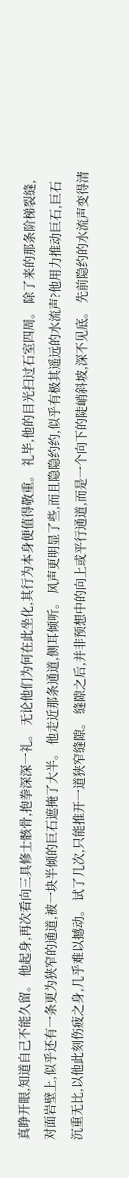真睁开眼,知道自己不能久留。 他起身,再次看向三具修士骸骨,抱拳深深一礼。 无论他们为何在此坐化,其行为本身便值得敬重。 礼毕,他的目光扫过石室四周。 除了来的那条阶梯裂缝,对面岩壁上,似乎还有一条更为狭窄的通道,被一块半倾的巨石遮掩了大半。 他走近那条通道,侧耳倾听。 风声更明显了些,而且隐隐约约,似乎有极其遥远的水流声?他用力推动巨石,巨石沉重无比,以他此刻伤疲之身,几乎难以撼动。 试了几次,只能推开一道狭窄缝隙。 缝隙之后,并非预想中的向上或平行通道,而是一个向下的陡峭斜坡,深不见底。 先前隐约的水流声变得清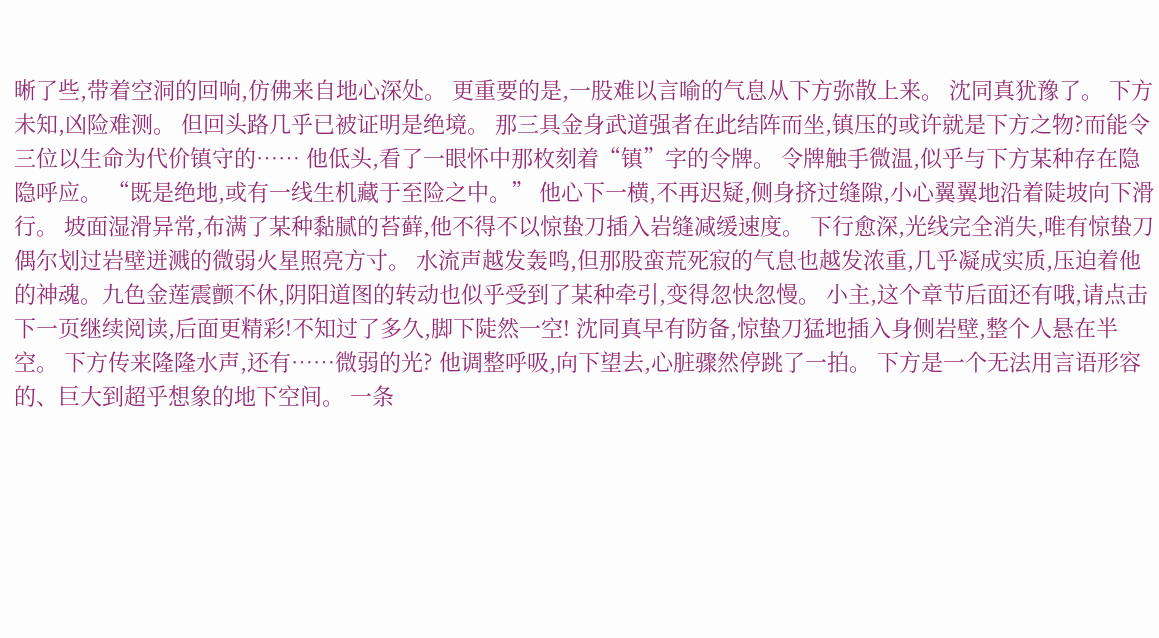晰了些,带着空洞的回响,仿佛来自地心深处。 更重要的是,一股难以言喻的气息从下方弥散上来。 沈同真犹豫了。 下方未知,凶险难测。 但回头路几乎已被证明是绝境。 那三具金身武道强者在此结阵而坐,镇压的或许就是下方之物?而能令三位以生命为代价镇守的…… 他低头,看了一眼怀中那枚刻着“镇”字的令牌。 令牌触手微温,似乎与下方某种存在隐隐呼应。 “既是绝地,或有一线生机藏于至险之中。” 他心下一横,不再迟疑,侧身挤过缝隙,小心翼翼地沿着陡坡向下滑行。 坡面湿滑异常,布满了某种黏腻的苔藓,他不得不以惊蛰刀插入岩缝减缓速度。 下行愈深,光线完全消失,唯有惊蛰刀偶尔划过岩壁迸溅的微弱火星照亮方寸。 水流声越发轰鸣,但那股蛮荒死寂的气息也越发浓重,几乎凝成实质,压迫着他的神魂。九色金莲震颤不休,阴阳道图的转动也似乎受到了某种牵引,变得忽快忽慢。 小主,这个章节后面还有哦,请点击下一页继续阅读,后面更精彩!不知过了多久,脚下陡然一空! 沈同真早有防备,惊蛰刀猛地插入身侧岩壁,整个人悬在半空。 下方传来隆隆水声,还有……微弱的光? 他调整呼吸,向下望去,心脏骤然停跳了一拍。 下方是一个无法用言语形容的、巨大到超乎想象的地下空间。 一条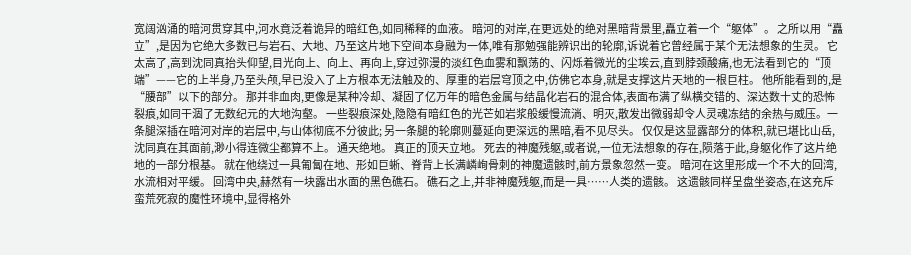宽阔汹涌的暗河贯穿其中,河水竟泛着诡异的暗红色,如同稀释的血液。 暗河的对岸,在更远处的绝对黑暗背景里,矗立着一个“躯体”。 之所以用“矗立”,是因为它绝大多数已与岩石、大地、乃至这片地下空间本身融为一体,唯有那勉强能辨识出的轮廓,诉说着它曾经属于某个无法想象的生灵。 它太高了,高到沈同真抬头仰望,目光向上、向上、再向上,穿过弥漫的淡红色血雾和飘荡的、闪烁着微光的尘埃云,直到脖颈酸痛,也无法看到它的“顶端”——它的上半身,乃至头颅,早已没入了上方根本无法触及的、厚重的岩层穹顶之中,仿佛它本身,就是支撑这片天地的一根巨柱。 他所能看到的,是“腰部”以下的部分。 那并非血肉,更像是某种冷却、凝固了亿万年的暗色金属与结晶化岩石的混合体,表面布满了纵横交错的、深达数十丈的恐怖裂痕,如同干涸了无数纪元的大地沟壑。 一些裂痕深处,隐隐有暗红色的光芒如岩浆般缓慢流淌、明灭,散发出微弱却令人灵魂冻结的余热与威压。一条腿深插在暗河对岸的岩层中,与山体彻底不分彼此; 另一条腿的轮廓则蔓延向更深远的黑暗,看不见尽头。 仅仅是这显露部分的体积,就已堪比山岳,沈同真在其面前,渺小得连微尘都算不上。 通天绝地。 真正的顶天立地。 死去的神魔残躯,或者说,一位无法想象的存在,陨落于此,身躯化作了这片绝地的一部分根基。 就在他绕过一具匍匐在地、形如巨蜥、脊背上长满嶙峋骨刺的神魔遗骸时,前方景象忽然一变。 暗河在这里形成一个不大的回湾,水流相对平缓。 回湾中央,赫然有一块露出水面的黑色礁石。 礁石之上,并非神魔残躯,而是一具……人类的遗骸。 这遗骸同样呈盘坐姿态,在这充斥蛮荒死寂的魔性环境中,显得格外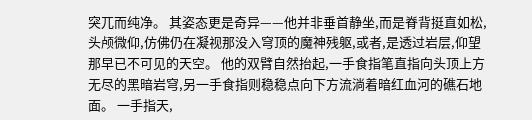突兀而纯净。 其姿态更是奇异——他并非垂首静坐,而是脊背挺直如松,头颅微仰,仿佛仍在凝视那没入穹顶的魔神残躯,或者,是透过岩层,仰望那早已不可见的天空。 他的双臂自然抬起,一手食指笔直指向头顶上方无尽的黑暗岩穹,另一手食指则稳稳点向下方流淌着暗红血河的礁石地面。 一手指天,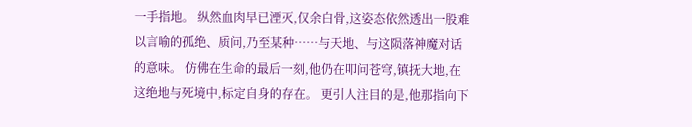一手指地。 纵然血肉早已湮灭,仅余白骨,这姿态依然透出一股难以言喻的孤绝、质问,乃至某种……与天地、与这陨落神魔对话的意味。 仿佛在生命的最后一刻,他仍在叩问苍穹,镇抚大地,在这绝地与死境中,标定自身的存在。 更引人注目的是,他那指向下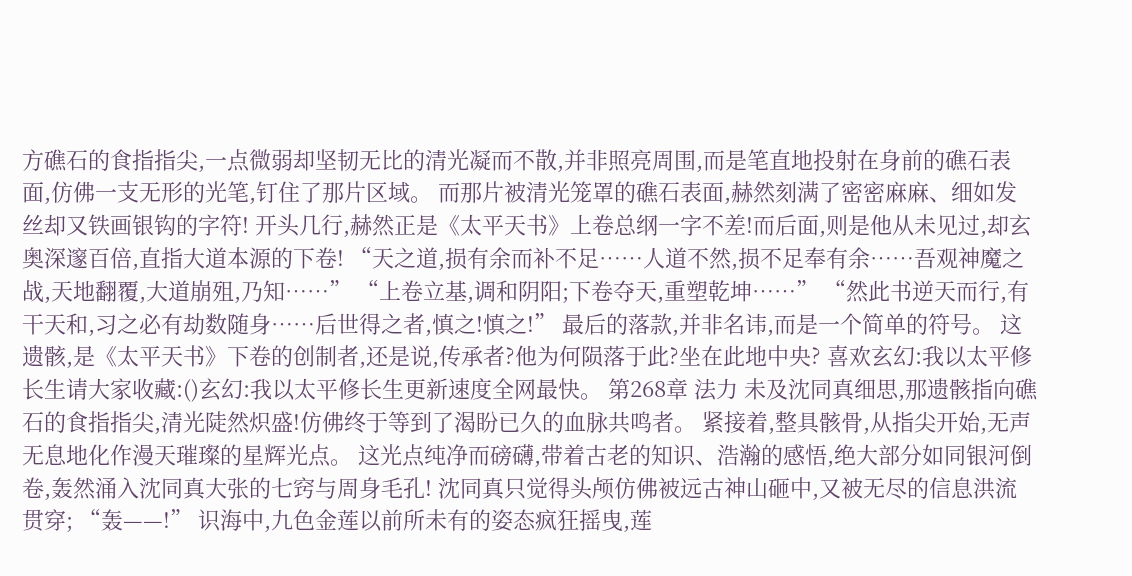方礁石的食指指尖,一点微弱却坚韧无比的清光凝而不散,并非照亮周围,而是笔直地投射在身前的礁石表面,仿佛一支无形的光笔,钉住了那片区域。 而那片被清光笼罩的礁石表面,赫然刻满了密密麻麻、细如发丝却又铁画银钩的字符! 开头几行,赫然正是《太平天书》上卷总纲一字不差!而后面,则是他从未见过,却玄奥深邃百倍,直指大道本源的下卷! “天之道,损有余而补不足……人道不然,损不足奉有余……吾观神魔之战,天地翻覆,大道崩殂,乃知……” “上卷立基,调和阴阳;下卷夺天,重塑乾坤……” “然此书逆天而行,有干天和,习之必有劫数随身……后世得之者,慎之!慎之!” 最后的落款,并非名讳,而是一个简单的符号。 这遗骸,是《太平天书》下卷的创制者,还是说,传承者?他为何陨落于此?坐在此地中央? 喜欢玄幻:我以太平修长生请大家收藏:()玄幻:我以太平修长生更新速度全网最快。 第268章 法力 未及沈同真细思,那遗骸指向礁石的食指指尖,清光陡然炽盛!仿佛终于等到了渴盼已久的血脉共鸣者。 紧接着,整具骸骨,从指尖开始,无声无息地化作漫天璀璨的星辉光点。 这光点纯净而磅礴,带着古老的知识、浩瀚的感悟,绝大部分如同银河倒卷,轰然涌入沈同真大张的七窍与周身毛孔! 沈同真只觉得头颅仿佛被远古神山砸中,又被无尽的信息洪流贯穿; “轰——!” 识海中,九色金莲以前所未有的姿态疯狂摇曳,莲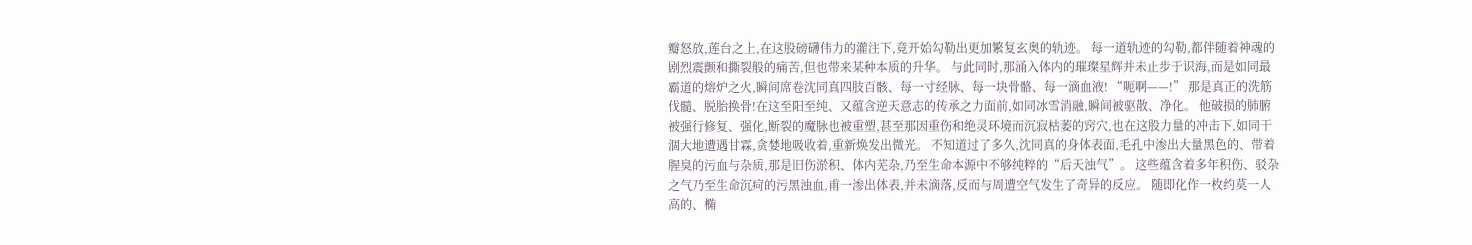瓣怒放,莲台之上,在这股磅礴伟力的灌注下,竟开始勾勒出更加繁复玄奥的轨迹。 每一道轨迹的勾勒,都伴随着神魂的剧烈震颤和撕裂般的痛苦,但也带来某种本质的升华。 与此同时,那涌入体内的璀璨星辉并未止步于识海,而是如同最霸道的熔炉之火,瞬间席卷沈同真四肢百骸、每一寸经脉、每一块骨骼、每一滴血液! “呃啊——!” 那是真正的洗筋伐髓、脱胎换骨!在这至阳至纯、又蕴含逆天意志的传承之力面前,如同冰雪消融,瞬间被驱散、净化。 他破损的肺腑被强行修复、强化,断裂的魔脉也被重塑,甚至那因重伤和绝灵环境而沉寂枯萎的窍穴,也在这股力量的冲击下,如同干涸大地遭遇甘霖,贪婪地吸收着,重新焕发出微光。 不知道过了多久,沈同真的身体表面,毛孔中渗出大量黑色的、带着腥臭的污血与杂质,那是旧伤淤积、体内芜杂,乃至生命本源中不够纯粹的“后天浊气”。 这些蕴含着多年积伤、驳杂之气乃至生命沉疴的污黑浊血,甫一渗出体表,并未滴落,反而与周遭空气发生了奇异的反应。 随即化作一枚约莫一人高的、椭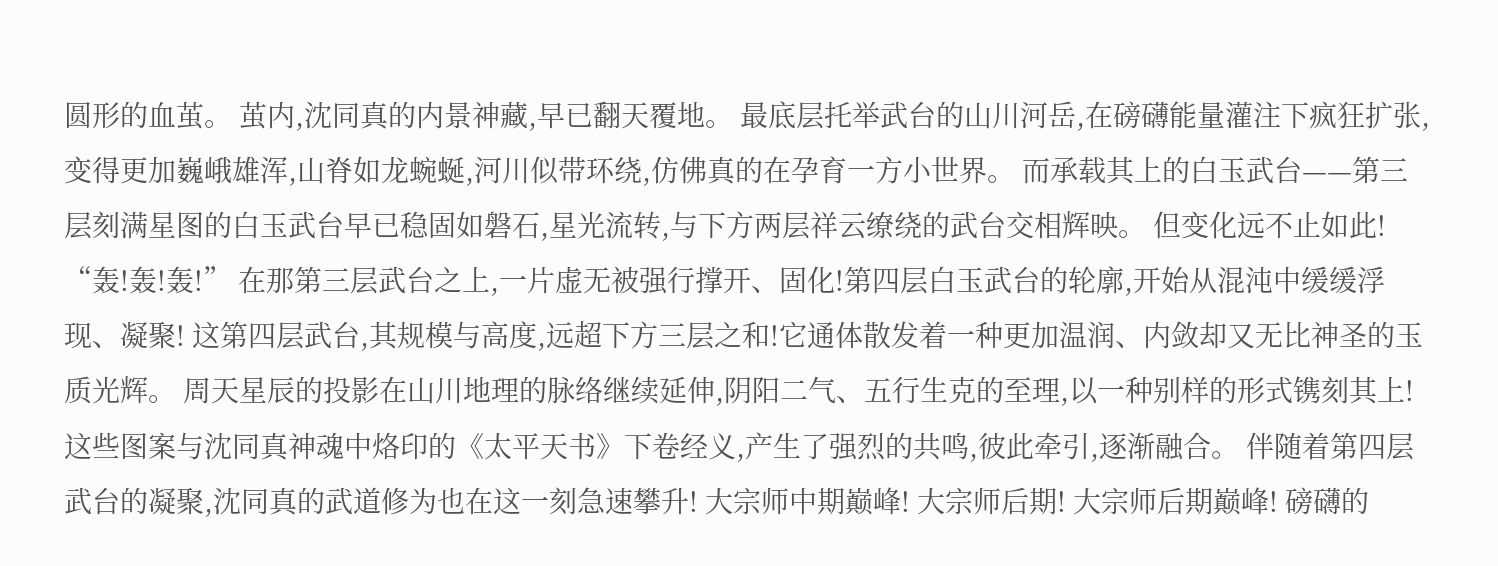圆形的血茧。 茧内,沈同真的内景神藏,早已翻天覆地。 最底层托举武台的山川河岳,在磅礴能量灌注下疯狂扩张,变得更加巍峨雄浑,山脊如龙蜿蜒,河川似带环绕,仿佛真的在孕育一方小世界。 而承载其上的白玉武台——第三层刻满星图的白玉武台早已稳固如磐石,星光流转,与下方两层祥云缭绕的武台交相辉映。 但变化远不止如此! “轰!轰!轰!” 在那第三层武台之上,一片虚无被强行撑开、固化!第四层白玉武台的轮廓,开始从混沌中缓缓浮现、凝聚! 这第四层武台,其规模与高度,远超下方三层之和!它通体散发着一种更加温润、内敛却又无比神圣的玉质光辉。 周天星辰的投影在山川地理的脉络继续延伸,阴阳二气、五行生克的至理,以一种别样的形式镌刻其上!这些图案与沈同真神魂中烙印的《太平天书》下卷经义,产生了强烈的共鸣,彼此牵引,逐渐融合。 伴随着第四层武台的凝聚,沈同真的武道修为也在这一刻急速攀升! 大宗师中期巅峰! 大宗师后期! 大宗师后期巅峰! 磅礴的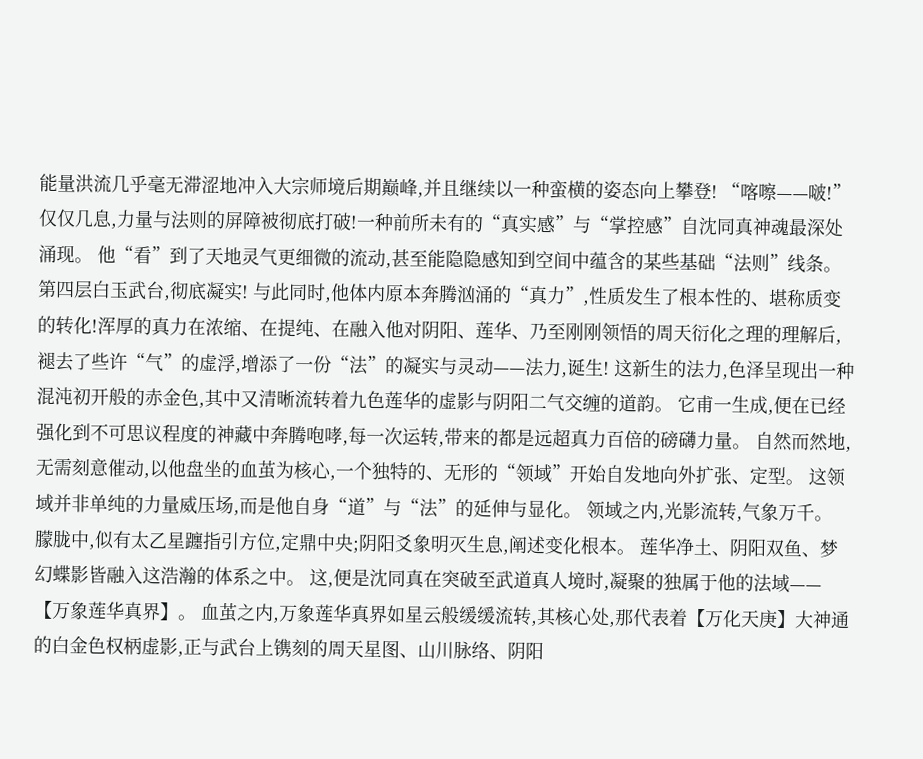能量洪流几乎毫无滞涩地冲入大宗师境后期巅峰,并且继续以一种蛮横的姿态向上攀登! “喀嚓——啵!” 仅仅几息,力量与法则的屏障被彻底打破!一种前所未有的“真实感”与“掌控感”自沈同真神魂最深处涌现。 他“看”到了天地灵气更细微的流动,甚至能隐隐感知到空间中蕴含的某些基础“法则”线条。 第四层白玉武台,彻底凝实! 与此同时,他体内原本奔腾汹涌的“真力”,性质发生了根本性的、堪称质变的转化!浑厚的真力在浓缩、在提纯、在融入他对阴阳、莲华、乃至刚刚领悟的周天衍化之理的理解后,褪去了些许“气”的虚浮,增添了一份“法”的凝实与灵动——法力,诞生! 这新生的法力,色泽呈现出一种混沌初开般的赤金色,其中又清晰流转着九色莲华的虚影与阴阳二气交缠的道韵。 它甫一生成,便在已经强化到不可思议程度的神藏中奔腾咆哮,每一次运转,带来的都是远超真力百倍的磅礴力量。 自然而然地,无需刻意催动,以他盘坐的血茧为核心,一个独特的、无形的“领域”开始自发地向外扩张、定型。 这领域并非单纯的力量威压场,而是他自身“道”与“法”的延伸与显化。 领域之内,光影流转,气象万千。 朦胧中,似有太乙星躔指引方位,定鼎中央;阴阳爻象明灭生息,阐述变化根本。 莲华净土、阴阳双鱼、梦幻蝶影皆融入这浩瀚的体系之中。 这,便是沈同真在突破至武道真人境时,凝聚的独属于他的法域——【万象莲华真界】。 血茧之内,万象莲华真界如星云般缓缓流转,其核心处,那代表着【万化天庚】大神通的白金色权柄虚影,正与武台上镌刻的周天星图、山川脉络、阴阳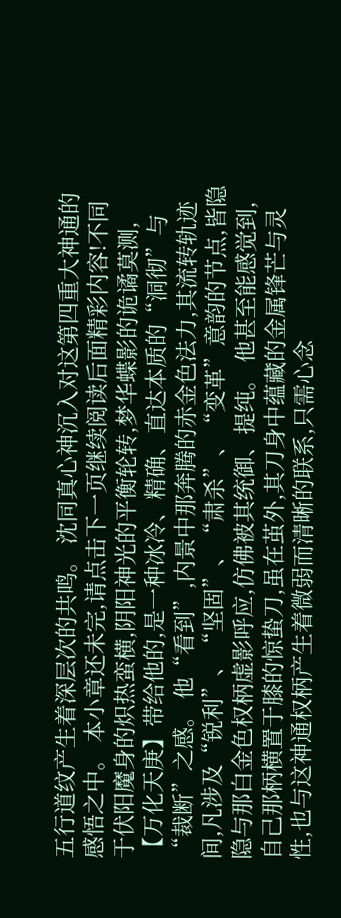五行道纹产生着深层次的共鸣。 沈同真心神沉入对这第四重大神通的感悟之中。 本小章还未完,请点击下一页继续阅读后面精彩内容!不同于伏阳魔身的炽热蛮横,阴阳神光的平衡轮转,梦华蝶影的诡谲莫测,【万化天庚】带给他的,是一种冰冷、精确、直达本质的“洞彻”与“裁断”之感。 他“看到”,内景中那奔腾的赤金色法力,其流转轨迹间,凡涉及“锐利”、“坚固”、“肃杀”、“变革”意韵的节点,皆隐隐与那白金色权柄虚影呼应,仿佛被其统御、提纯。 他甚至能感觉到,自己那柄横置于膝的惊蛰刀,虽在茧外,其刀身中蕴藏的金属锋芒与灵性,也与这神通权柄产生着微弱而清晰的联系,只需心念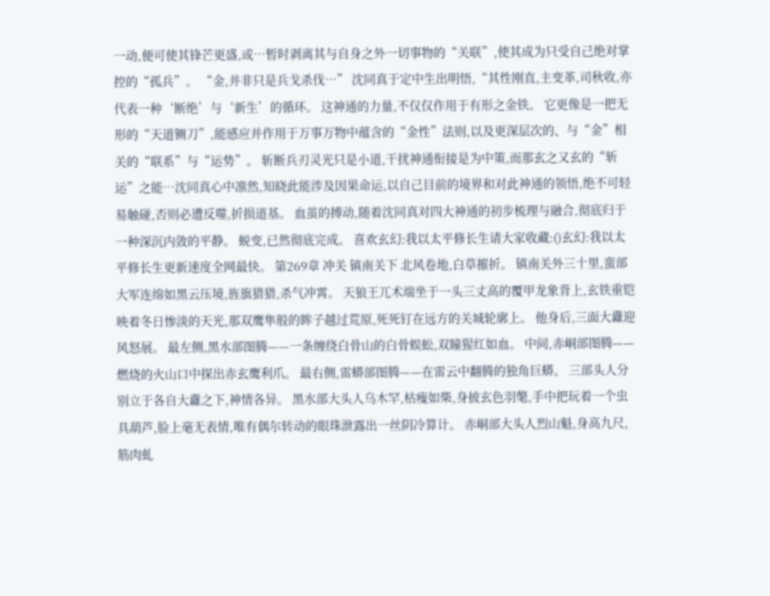一动,便可使其锋芒更盛,或…暂时剥离其与自身之外一切事物的“关联”,使其成为只受自己绝对掌控的“孤兵”。 “金,并非只是兵戈杀伐…” 沈同真于定中生出明悟,“其性刚直,主变革,司秋收,亦代表一种‘断绝’与‘新生’的循环。 这神通的力量,不仅仅作用于有形之金铁。 它更像是一把无形的“天道铡刀”,能感应并作用于万事万物中蕴含的“金性”法则,以及更深层次的、与“金”相关的“联系”与“运势”。 斩断兵刃灵光只是小道,干扰神通衔接是为中策,而那玄之又玄的“斩运”之能…沈同真心中凛然,知晓此能涉及因果命运,以自己目前的境界和对此神通的领悟,绝不可轻易触碰,否则必遭反噬,折损道基。 血茧的搏动,随着沈同真对四大神通的初步梳理与融合,彻底归于一种深沉内敛的平静。 蜕变,已然彻底完成。 喜欢玄幻:我以太平修长生请大家收藏:()玄幻:我以太平修长生更新速度全网最快。 第269章 冲关 镇南关下 北风卷地,白草摧折。 镇南关外三十里,蛮部大军连绵如黑云压境,旌旗猎猎,杀气冲霄。 天狼王兀术端坐于一头三丈高的覆甲龙象背上,玄铁重铠映着冬日惨淡的天光,那双鹰隼般的眸子越过荒原,死死钉在远方的关城轮廓上。 他身后,三面大纛迎风怒展。 最左侧,黑水部图腾——一条缠绕白骨山的白骨蜈蚣,双瞳猩红如血。 中间,赤峒部图腾——燃烧的火山口中探出赤玄鹰利爪。 最右侧,雷蟒部图腾——在雷云中翻腾的独角巨蟒。 三部头人分别立于各自大纛之下,神情各异。 黑水部大头人乌木罕,枯瘦如柴,身披玄色羽氅,手中把玩着一个虫具葫芦,脸上毫无表情,唯有偶尔转动的眼珠泄露出一丝阴冷算计。 赤峒部大头人烈山魁,身高九尺,筋肉虬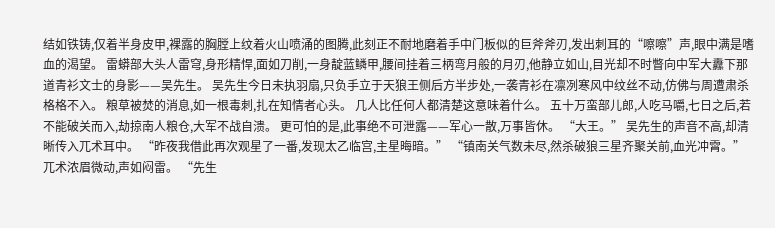结如铁铸,仅着半身皮甲,裸露的胸膛上纹着火山喷涌的图腾,此刻正不耐地磨着手中门板似的巨斧斧刃,发出刺耳的“嚓嚓”声,眼中满是嗜血的渴望。 雷蟒部大头人雷穹,身形精悍,面如刀削,一身靛蓝鳞甲,腰间挂着三柄弯月般的月刃,他静立如山,目光却不时瞥向中军大纛下那道青衫文士的身影——吴先生。 吴先生今日未执羽扇,只负手立于天狼王侧后方半步处,一袭青衫在凛冽寒风中纹丝不动,仿佛与周遭肃杀格格不入。 粮草被焚的消息,如一根毒刺,扎在知情者心头。 几人比任何人都清楚这意味着什么。 五十万蛮部儿郎,人吃马嚼,七日之后,若不能破关而入,劫掠南人粮仓,大军不战自溃。 更可怕的是,此事绝不可泄露——军心一散,万事皆休。 “大王。” 吴先生的声音不高,却清晰传入兀术耳中。 “昨夜我借此再次观星了一番,发现太乙临宫,主星晦暗。” “镇南关气数未尽,然杀破狼三星齐聚关前,血光冲霄。” 兀术浓眉微动,声如闷雷。 “先生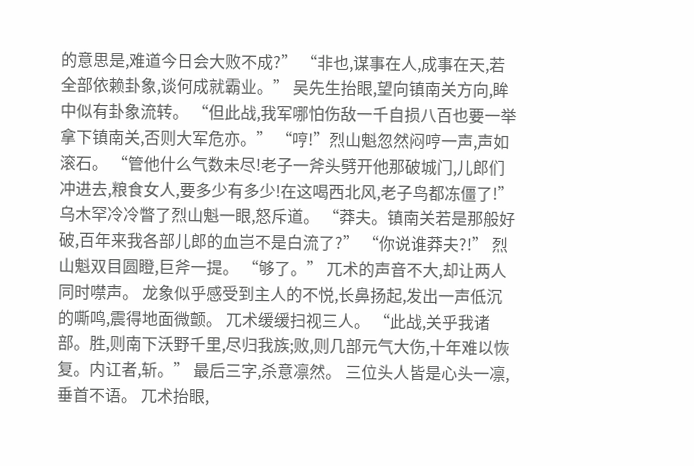的意思是,难道今日会大败不成?” “非也,谋事在人,成事在天,若全部依赖卦象,谈何成就霸业。” 吴先生抬眼,望向镇南关方向,眸中似有卦象流转。 “但此战,我军哪怕伤敌一千自损八百也要一举拿下镇南关,否则大军危亦。” “哼!”烈山魁忽然闷哼一声,声如滚石。 “管他什么气数未尽!老子一斧头劈开他那破城门,儿郎们冲进去,粮食女人,要多少有多少!在这喝西北风,老子鸟都冻僵了!” 乌木罕冷冷瞥了烈山魁一眼,怒斥道。 “莽夫。镇南关若是那般好破,百年来我各部儿郎的血岂不是白流了?” “你说谁莽夫?!” 烈山魁双目圆瞪,巨斧一提。 “够了。” 兀术的声音不大,却让两人同时噤声。 龙象似乎感受到主人的不悦,长鼻扬起,发出一声低沉的嘶鸣,震得地面微颤。 兀术缓缓扫视三人。 “此战,关乎我诸部。胜,则南下沃野千里,尽归我族;败,则几部元气大伤,十年难以恢复。内讧者,斩。” 最后三字,杀意凛然。 三位头人皆是心头一凛,垂首不语。 兀术抬眼,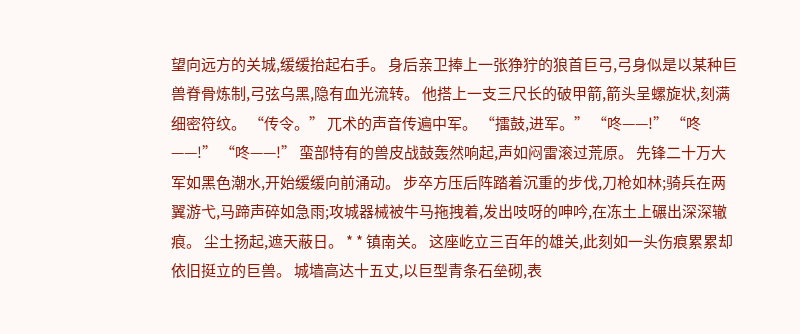望向远方的关城,缓缓抬起右手。 身后亲卫捧上一张狰狞的狼首巨弓,弓身似是以某种巨兽脊骨炼制,弓弦乌黑,隐有血光流转。 他搭上一支三尺长的破甲箭,箭头呈螺旋状,刻满细密符纹。 “传令。” 兀术的声音传遍中军。 “擂鼓,进军。” “咚——!” “咚——!” “咚——!” 蛮部特有的兽皮战鼓轰然响起,声如闷雷滚过荒原。 先锋二十万大军如黑色潮水,开始缓缓向前涌动。 步卒方压后阵踏着沉重的步伐,刀枪如林;骑兵在两翼游弋,马蹄声碎如急雨;攻城器械被牛马拖拽着,发出吱呀的呻吟,在冻土上碾出深深辙痕。 尘土扬起,遮天蔽日。 * * 镇南关。 这座屹立三百年的雄关,此刻如一头伤痕累累却依旧挺立的巨兽。 城墙高达十五丈,以巨型青条石垒砌,表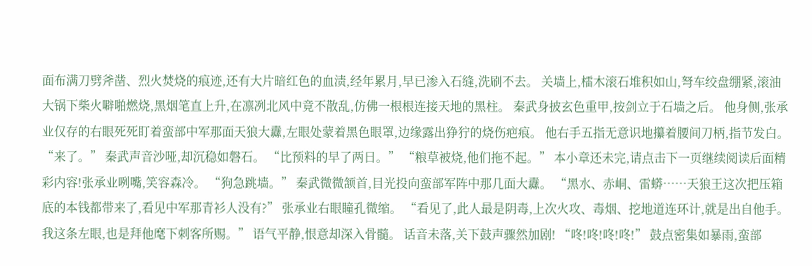面布满刀劈斧凿、烈火焚烧的痕迹,还有大片暗红色的血渍,经年累月,早已渗入石缝,洗刷不去。 关墙上,檑木滚石堆积如山,弩车绞盘绷紧,滚油大锅下柴火噼啪燃烧,黑烟笔直上升,在凛冽北风中竟不散乱,仿佛一根根连接天地的黑柱。 秦武身披玄色重甲,按剑立于石墙之后。 他身侧,张承业仅存的右眼死死盯着蛮部中军那面天狼大纛,左眼处蒙着黑色眼罩,边缘露出狰狞的烧伤疤痕。 他右手五指无意识地攥着腰间刀柄,指节发白。 “来了。” 秦武声音沙哑,却沉稳如磐石。 “比预料的早了两日。” “粮草被烧,他们拖不起。” 本小章还未完,请点击下一页继续阅读后面精彩内容!张承业咧嘴,笑容森冷。 “狗急跳墙。” 秦武微微颔首,目光投向蛮部军阵中那几面大纛。 “黑水、赤峒、雷蟒……天狼王这次把压箱底的本钱都带来了,看见中军那青衫人没有?” 张承业右眼瞳孔微缩。 “看见了,此人最是阴毒,上次火攻、毒烟、挖地道连环计,就是出自他手。我这条左眼,也是拜他麾下刺客所赐。” 语气平静,恨意却深入骨髓。 话音未落,关下鼓声骤然加剧! “咚!咚!咚!咚!” 鼓点密集如暴雨,蛮部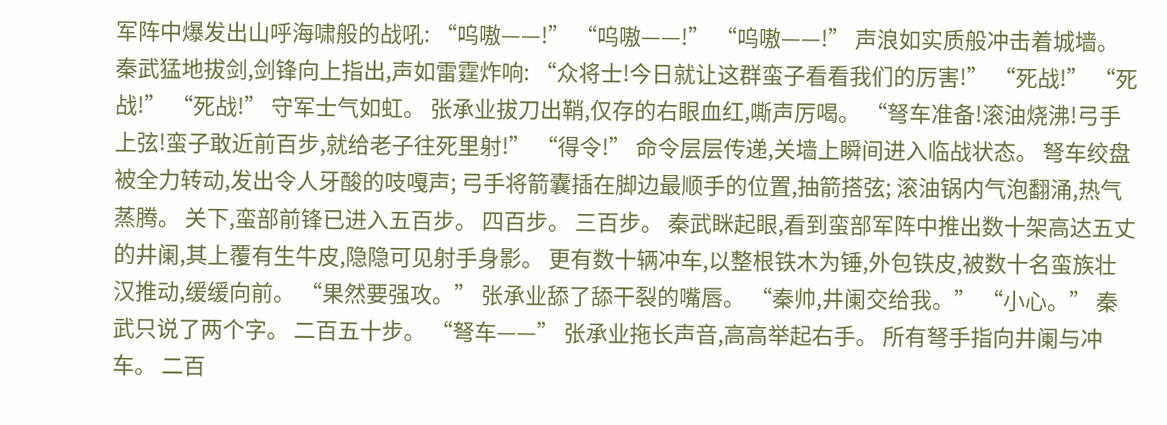军阵中爆发出山呼海啸般的战吼: “呜嗷——!” “呜嗷——!” “呜嗷——!” 声浪如实质般冲击着城墙。 秦武猛地拔剑,剑锋向上指出,声如雷霆炸响: “众将士!今日就让这群蛮子看看我们的厉害!” “死战!” “死战!” “死战!” 守军士气如虹。 张承业拔刀出鞘,仅存的右眼血红,嘶声厉喝。 “弩车准备!滚油烧沸!弓手上弦!蛮子敢近前百步,就给老子往死里射!” “得令!” 命令层层传递,关墙上瞬间进入临战状态。 弩车绞盘被全力转动,发出令人牙酸的吱嘎声; 弓手将箭囊插在脚边最顺手的位置,抽箭搭弦; 滚油锅内气泡翻涌,热气蒸腾。 关下,蛮部前锋已进入五百步。 四百步。 三百步。 秦武眯起眼,看到蛮部军阵中推出数十架高达五丈的井阑,其上覆有生牛皮,隐隐可见射手身影。 更有数十辆冲车,以整根铁木为锤,外包铁皮,被数十名蛮族壮汉推动,缓缓向前。 “果然要强攻。” 张承业舔了舔干裂的嘴唇。 “秦帅,井阑交给我。” “小心。” 秦武只说了两个字。 二百五十步。 “弩车——” 张承业拖长声音,高高举起右手。 所有弩手指向井阑与冲车。 二百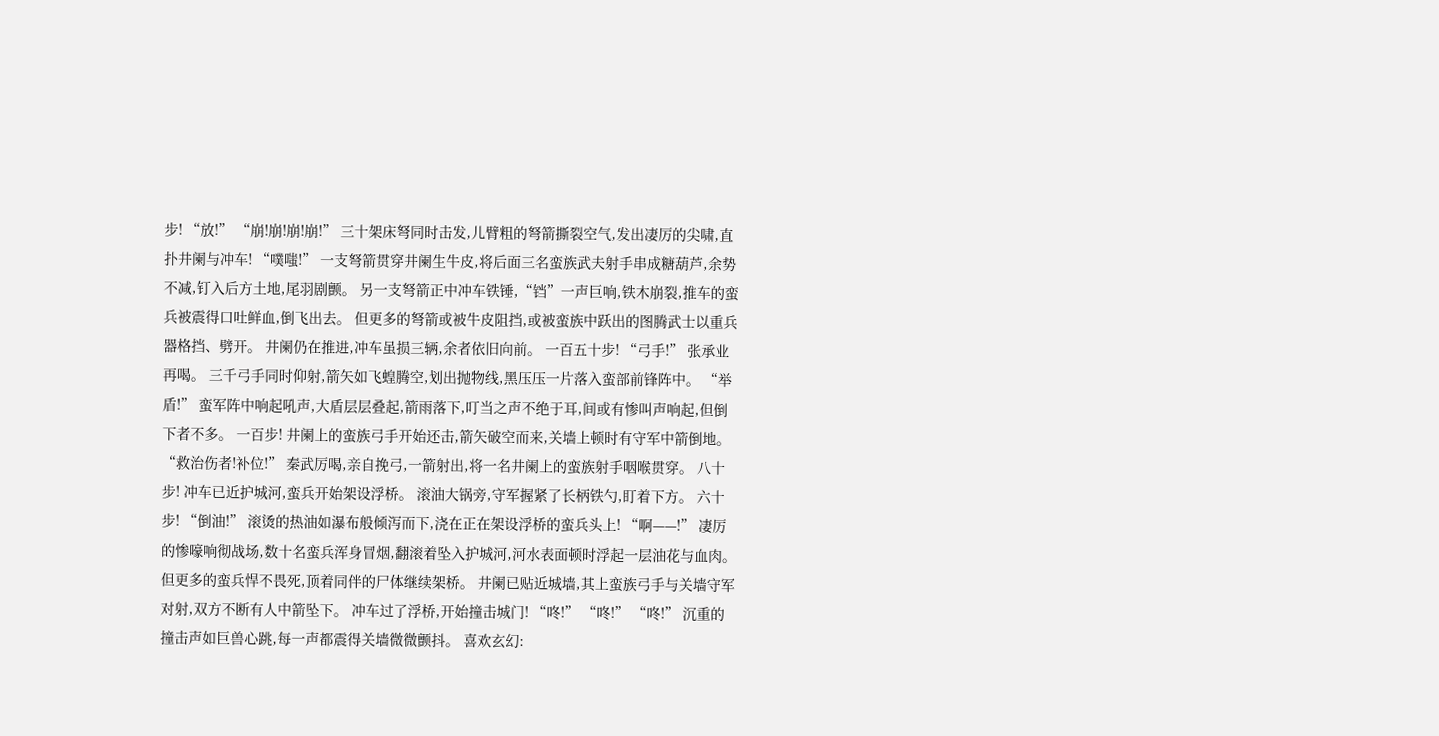步! “放!” “崩!崩!崩!崩!” 三十架床弩同时击发,儿臂粗的弩箭撕裂空气,发出凄厉的尖啸,直扑井阑与冲车! “噗嗤!” 一支弩箭贯穿井阑生牛皮,将后面三名蛮族武夫射手串成糖葫芦,余势不减,钉入后方土地,尾羽剧颤。 另一支弩箭正中冲车铁锤,“铛”一声巨响,铁木崩裂,推车的蛮兵被震得口吐鲜血,倒飞出去。 但更多的弩箭或被牛皮阻挡,或被蛮族中跃出的图腾武士以重兵器格挡、劈开。 井阑仍在推进,冲车虽损三辆,余者依旧向前。 一百五十步! “弓手!” 张承业再喝。 三千弓手同时仰射,箭矢如飞蝗腾空,划出抛物线,黑压压一片落入蛮部前锋阵中。 “举盾!” 蛮军阵中响起吼声,大盾层层叠起,箭雨落下,叮当之声不绝于耳,间或有惨叫声响起,但倒下者不多。 一百步! 井阑上的蛮族弓手开始还击,箭矢破空而来,关墙上顿时有守军中箭倒地。 “救治伤者!补位!” 秦武厉喝,亲自挽弓,一箭射出,将一名井阑上的蛮族射手咽喉贯穿。 八十步! 冲车已近护城河,蛮兵开始架设浮桥。 滚油大锅旁,守军握紧了长柄铁勺,盯着下方。 六十步! “倒油!” 滚烫的热油如瀑布般倾泻而下,浇在正在架设浮桥的蛮兵头上! “啊——!” 凄厉的惨嚎响彻战场,数十名蛮兵浑身冒烟,翻滚着坠入护城河,河水表面顿时浮起一层油花与血肉。 但更多的蛮兵悍不畏死,顶着同伴的尸体继续架桥。 井阑已贴近城墙,其上蛮族弓手与关墙守军对射,双方不断有人中箭坠下。 冲车过了浮桥,开始撞击城门! “咚!” “咚!” “咚!” 沉重的撞击声如巨兽心跳,每一声都震得关墙微微颤抖。 喜欢玄幻: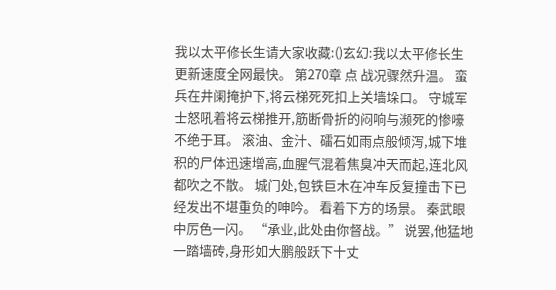我以太平修长生请大家收藏:()玄幻:我以太平修长生更新速度全网最快。 第270章 点 战况骤然升温。 蛮兵在井阑掩护下,将云梯死死扣上关墙垛口。 守城军士怒吼着将云梯推开,筋断骨折的闷响与濒死的惨嚎不绝于耳。 滚油、金汁、礌石如雨点般倾泻,城下堆积的尸体迅速增高,血腥气混着焦臭冲天而起,连北风都吹之不散。 城门处,包铁巨木在冲车反复撞击下已经发出不堪重负的呻吟。 看着下方的场景。 秦武眼中厉色一闪。 “承业,此处由你督战。” 说罢,他猛地一踏墙砖,身形如大鹏般跃下十丈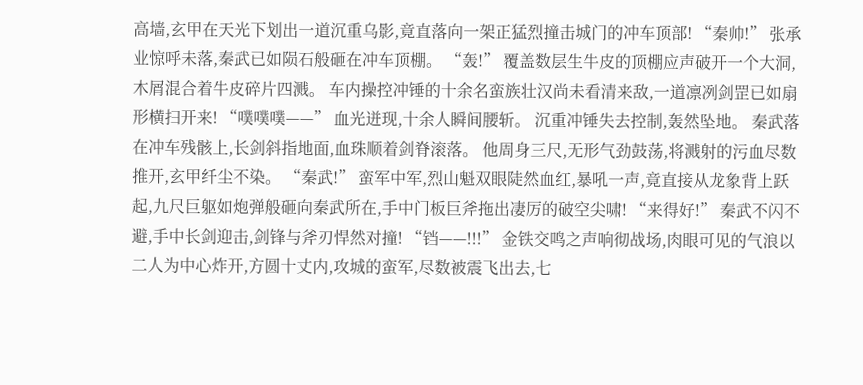高墙,玄甲在天光下划出一道沉重乌影,竟直落向一架正猛烈撞击城门的冲车顶部! “秦帅!” 张承业惊呼未落,秦武已如陨石般砸在冲车顶棚。 “轰!” 覆盖数层生牛皮的顶棚应声破开一个大洞,木屑混合着牛皮碎片四溅。 车内操控冲锤的十余名蛮族壮汉尚未看清来敌,一道凛冽剑罡已如扇形横扫开来! “噗噗噗——” 血光迸现,十余人瞬间腰斩。 沉重冲锤失去控制,轰然坠地。 秦武落在冲车残骸上,长剑斜指地面,血珠顺着剑脊滚落。 他周身三尺,无形气劲鼓荡,将溅射的污血尽数推开,玄甲纤尘不染。 “秦武!” 蛮军中军,烈山魁双眼陡然血红,暴吼一声,竟直接从龙象背上跃起,九尺巨躯如炮弹般砸向秦武所在,手中门板巨斧拖出凄厉的破空尖啸! “来得好!” 秦武不闪不避,手中长剑迎击,剑锋与斧刃悍然对撞! “铛——!!!” 金铁交鸣之声响彻战场,肉眼可见的气浪以二人为中心炸开,方圆十丈内,攻城的蛮军,尽数被震飞出去,七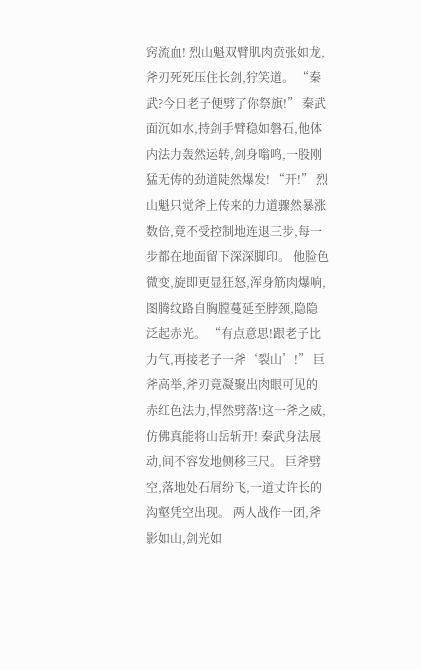窍流血! 烈山魁双臂肌肉贲张如龙,斧刃死死压住长剑,狞笑道。 “秦武?今日老子便劈了你祭旗!” 秦武面沉如水,持剑手臂稳如磐石,他体内法力轰然运转,剑身嗡鸣,一股刚猛无俦的劲道陡然爆发! “开!” 烈山魁只觉斧上传来的力道骤然暴涨数倍,竟不受控制地连退三步,每一步都在地面留下深深脚印。 他脸色微变,旋即更显狂怒,浑身筋肉爆响,图腾纹路自胸膛蔓延至脖颈,隐隐泛起赤光。 “有点意思!跟老子比力气,再接老子一斧‘裂山’!” 巨斧高举,斧刃竟凝聚出肉眼可见的赤红色法力,悍然劈落!这一斧之威,仿佛真能将山岳斩开! 秦武身法展动,间不容发地侧移三尺。 巨斧劈空,落地处石屑纷飞,一道丈许长的沟壑凭空出现。 两人战作一团,斧影如山,剑光如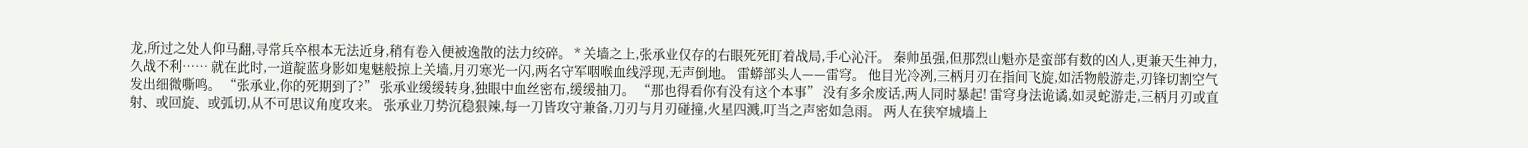龙,所过之处人仰马翻,寻常兵卒根本无法近身,稍有卷入便被逸散的法力绞碎。 * 关墙之上,张承业仅存的右眼死死盯着战局,手心沁汗。 秦帅虽强,但那烈山魁亦是蛮部有数的凶人,更兼天生神力,久战不利…… 就在此时,一道靛蓝身影如鬼魅般掠上关墙,月刃寒光一闪,两名守军咽喉血线浮现,无声倒地。 雷蟒部头人——雷穹。 他目光冷冽,三柄月刃在指间飞旋,如活物般游走,刃锋切割空气发出细微嘶鸣。 “张承业,你的死期到了?” 张承业缓缓转身,独眼中血丝密布,缓缓抽刀。 “那也得看你有没有这个本事” 没有多余废话,两人同时暴起! 雷穹身法诡谲,如灵蛇游走,三柄月刃或直射、或回旋、或弧切,从不可思议角度攻来。 张承业刀势沉稳狠辣,每一刀皆攻守兼备,刀刃与月刃碰撞,火星四溅,叮当之声密如急雨。 两人在狭窄城墙上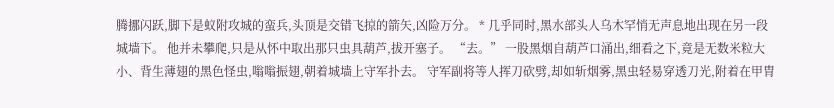腾挪闪跃,脚下是蚁附攻城的蛮兵,头顶是交错飞掠的箭矢,凶险万分。 * 几乎同时,黑水部头人乌木罕悄无声息地出现在另一段城墙下。 他并未攀爬,只是从怀中取出那只虫具葫芦,拔开塞子。 “去。” 一股黑烟自葫芦口涌出,细看之下,竟是无数米粒大小、背生薄翅的黑色怪虫,嗡嗡振翅,朝着城墙上守军扑去。 守军副将等人挥刀砍劈,却如斩烟雾,黑虫轻易穿透刀光,附着在甲胄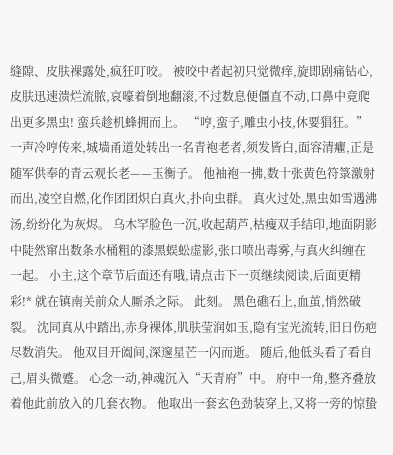缝隙、皮肤裸露处,疯狂叮咬。 被咬中者起初只觉微痒,旋即剧痛钻心,皮肤迅速溃烂流脓,哀嚎着倒地翻滚,不过数息便僵直不动,口鼻中竟爬出更多黑虫! 蛮兵趁机蜂拥而上。 “哼,蛮子,雕虫小技,休要猖狂。” 一声冷哼传来,城墙甬道处转出一名青袍老者,须发皆白,面容清癯,正是随军供奉的青云观长老——玉衡子。 他袖袍一拂,数十张黄色符箓激射而出,凌空自燃,化作团团炽白真火,扑向虫群。 真火过处,黑虫如雪遇沸汤,纷纷化为灰烬。 乌木罕脸色一沉,收起葫芦,枯瘦双手结印,地面阴影中陡然窜出数条水桶粗的漆黑蜈蚣虚影,张口喷出毒雾,与真火纠缠在一起。 小主,这个章节后面还有哦,请点击下一页继续阅读,后面更精彩!* 就在镇南关前众人厮杀之际。 此刻。 黑色礁石上,血茧,悄然破裂。 沈同真从中踏出,赤身裸体,肌肤莹润如玉,隐有宝光流转,旧日伤疤尽数消失。 他双目开阖间,深邃星芒一闪而逝。 随后,他低头看了看自己,眉头微蹙。 心念一动,神魂沉入“天青府”中。 府中一角,整齐叠放着他此前放入的几套衣物。 他取出一套玄色劲装穿上,又将一旁的惊蛰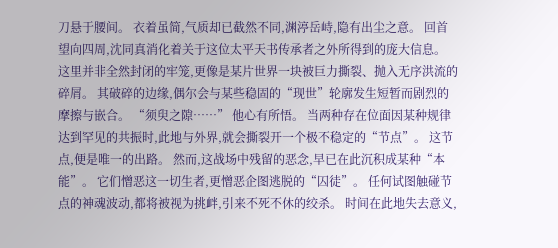刀悬于腰间。 衣着虽简,气质却已截然不同,渊渟岳峙,隐有出尘之意。 回首望向四周,沈同真消化着关于这位太平天书传承者之外所得到的庞大信息。 这里并非全然封闭的牢笼,更像是某片世界一块被巨力撕裂、抛入无序洪流的碎屑。 其破碎的边缘,偶尔会与某些稳固的“现世”轮廓发生短暂而剧烈的摩擦与嵌合。 “须臾之隙……” 他心有所悟。 当两种存在位面因某种规律达到罕见的共振时,此地与外界,就会撕裂开一个极不稳定的“节点”。 这节点,便是唯一的出路。 然而,这战场中残留的恶念,早已在此沉积成某种“本能”。 它们憎恶这一切生者,更憎恶企图逃脱的“囚徒”。 任何试图触碰节点的神魂波动,都将被视为挑衅,引来不死不休的绞杀。 时间在此地失去意义,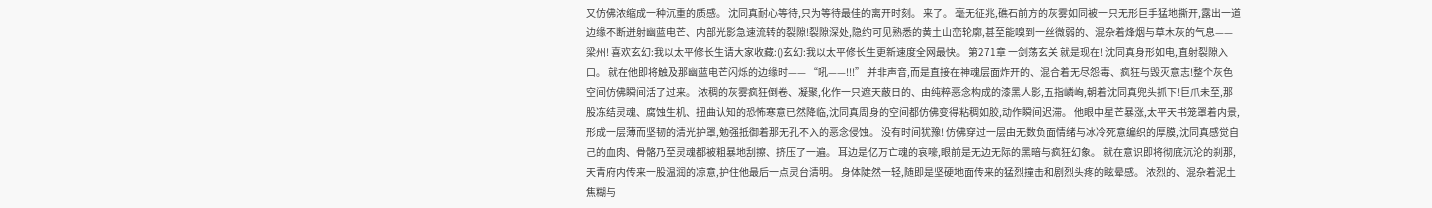又仿佛浓缩成一种沉重的质感。 沈同真耐心等待,只为等待最佳的离开时刻。 来了。 毫无征兆,礁石前方的灰雾如同被一只无形巨手猛地撕开,露出一道边缘不断迸射幽蓝电芒、内部光影急速流转的裂隙!裂隙深处,隐约可见熟悉的黄土山峦轮廓,甚至能嗅到一丝微弱的、混杂着烽烟与草木灰的气息——梁州! 喜欢玄幻:我以太平修长生请大家收藏:()玄幻:我以太平修长生更新速度全网最快。 第271章 一剑荡玄关 就是现在! 沈同真身形如电,直射裂隙入口。 就在他即将触及那幽蓝电芒闪烁的边缘时—— “吼——!!!” 并非声音,而是直接在神魂层面炸开的、混合着无尽怨毒、疯狂与毁灭意志!整个灰色空间仿佛瞬间活了过来。 浓稠的灰雾疯狂倒卷、凝聚,化作一只遮天蔽日的、由纯粹恶念构成的漆黑人影,五指嶙峋,朝着沈同真兜头抓下!巨爪未至,那股冻结灵魂、腐蚀生机、扭曲认知的恐怖寒意已然降临,沈同真周身的空间都仿佛变得粘稠如胶,动作瞬间迟滞。 他眼中星芒暴涨,太平天书笼罩着内景,形成一层薄而坚韧的清光护罩,勉强抵御着那无孔不入的恶念侵蚀。 没有时间犹豫! 仿佛穿过一层由无数负面情绪与冰冷死意编织的厚膜,沈同真感觉自己的血肉、骨骼乃至灵魂都被粗暴地刮擦、挤压了一遍。 耳边是亿万亡魂的哀嚎,眼前是无边无际的黑暗与疯狂幻象。 就在意识即将彻底沉沦的刹那,天青府内传来一股温润的凉意,护住他最后一点灵台清明。 身体陡然一轻,随即是坚硬地面传来的猛烈撞击和剧烈头疼的眩晕感。 浓烈的、混杂着泥土焦糊与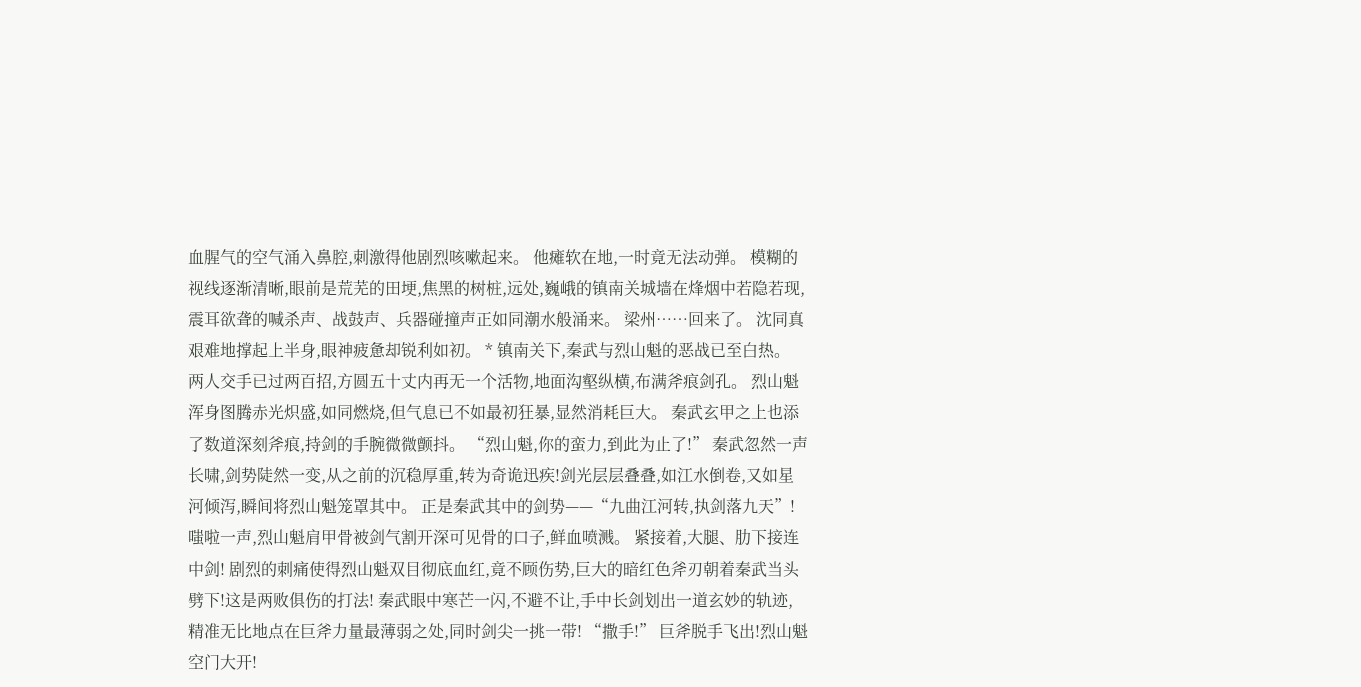血腥气的空气涌入鼻腔,刺激得他剧烈咳嗽起来。 他瘫软在地,一时竟无法动弹。 模糊的视线逐渐清晰,眼前是荒芜的田埂,焦黑的树桩,远处,巍峨的镇南关城墙在烽烟中若隐若现,震耳欲聋的喊杀声、战鼓声、兵器碰撞声正如同潮水般涌来。 梁州……回来了。 沈同真艰难地撑起上半身,眼神疲惫却锐利如初。 * 镇南关下,秦武与烈山魁的恶战已至白热。 两人交手已过两百招,方圆五十丈内再无一个活物,地面沟壑纵横,布满斧痕剑孔。 烈山魁浑身图腾赤光炽盛,如同燃烧,但气息已不如最初狂暴,显然消耗巨大。 秦武玄甲之上也添了数道深刻斧痕,持剑的手腕微微颤抖。 “烈山魁,你的蛮力,到此为止了!” 秦武忽然一声长啸,剑势陡然一变,从之前的沉稳厚重,转为奇诡迅疾!剑光层层叠叠,如江水倒卷,又如星河倾泻,瞬间将烈山魁笼罩其中。 正是秦武其中的剑势——“九曲江河转,执剑落九天”! 嗤啦一声,烈山魁肩甲骨被剑气割开深可见骨的口子,鲜血喷溅。 紧接着,大腿、肋下接连中剑! 剧烈的刺痛使得烈山魁双目彻底血红,竟不顾伤势,巨大的暗红色斧刃朝着秦武当头劈下!这是两败俱伤的打法! 秦武眼中寒芒一闪,不避不让,手中长剑划出一道玄妙的轨迹,精准无比地点在巨斧力量最薄弱之处,同时剑尖一挑一带! “撒手!” 巨斧脱手飞出!烈山魁空门大开!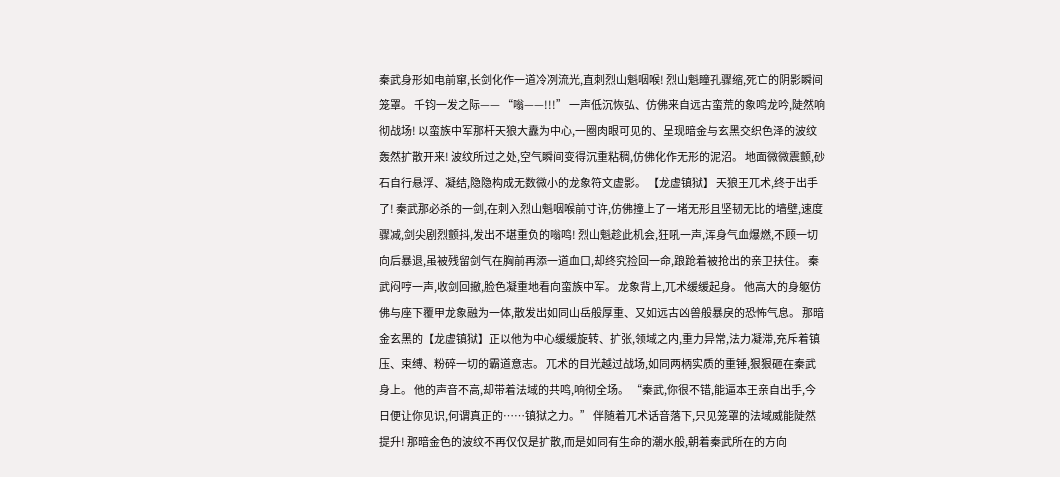秦武身形如电前窜,长剑化作一道冷冽流光,直刺烈山魁咽喉! 烈山魁瞳孔骤缩,死亡的阴影瞬间笼罩。 千钧一发之际—— “嗡——!!!” 一声低沉恢弘、仿佛来自远古蛮荒的象鸣龙吟,陡然响彻战场! 以蛮族中军那杆天狼大纛为中心,一圈肉眼可见的、呈现暗金与玄黑交织色泽的波纹轰然扩散开来! 波纹所过之处,空气瞬间变得沉重粘稠,仿佛化作无形的泥沼。 地面微微震颤,砂石自行悬浮、凝结,隐隐构成无数微小的龙象符文虚影。 【龙虚镇狱】 天狼王兀术,终于出手了! 秦武那必杀的一剑,在刺入烈山魁咽喉前寸许,仿佛撞上了一堵无形且坚韧无比的墙壁,速度骤减,剑尖剧烈颤抖,发出不堪重负的嗡鸣! 烈山魁趁此机会,狂吼一声,浑身气血爆燃,不顾一切向后暴退,虽被残留剑气在胸前再添一道血口,却终究捡回一命,踉跄着被抢出的亲卫扶住。 秦武闷哼一声,收剑回撤,脸色凝重地看向蛮族中军。 龙象背上,兀术缓缓起身。 他高大的身躯仿佛与座下覆甲龙象融为一体,散发出如同山岳般厚重、又如远古凶兽般暴戾的恐怖气息。 那暗金玄黑的【龙虚镇狱】正以他为中心缓缓旋转、扩张,领域之内,重力异常,法力凝滞,充斥着镇压、束缚、粉碎一切的霸道意志。 兀术的目光越过战场,如同两柄实质的重锤,狠狠砸在秦武身上。 他的声音不高,却带着法域的共鸣,响彻全场。 “秦武,你很不错,能逼本王亲自出手,今日便让你见识,何谓真正的……镇狱之力。” 伴随着兀术话音落下,只见笼罩的法域威能陡然提升! 那暗金色的波纹不再仅仅是扩散,而是如同有生命的潮水般,朝着秦武所在的方向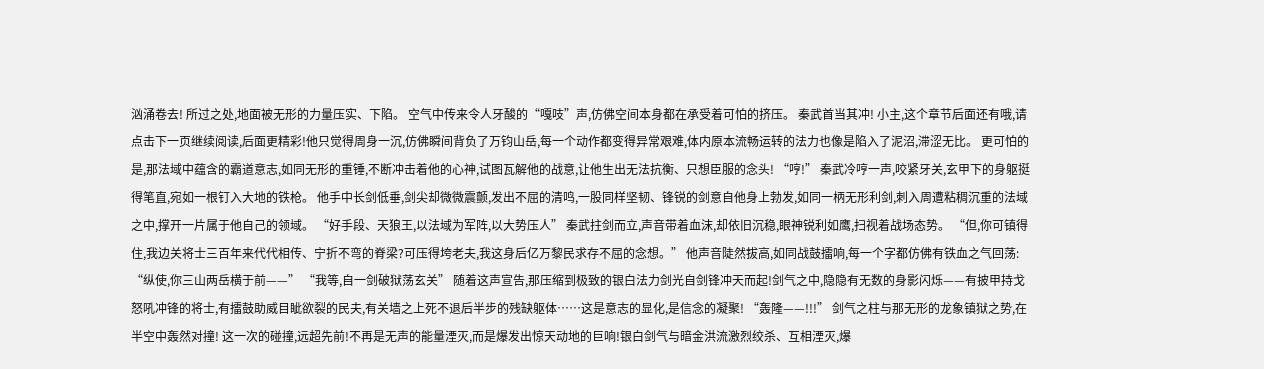汹涌卷去! 所过之处,地面被无形的力量压实、下陷。 空气中传来令人牙酸的“嘎吱”声,仿佛空间本身都在承受着可怕的挤压。 秦武首当其冲! 小主,这个章节后面还有哦,请点击下一页继续阅读,后面更精彩!他只觉得周身一沉,仿佛瞬间背负了万钧山岳,每一个动作都变得异常艰难,体内原本流畅运转的法力也像是陷入了泥沼,滞涩无比。 更可怕的是,那法域中蕴含的霸道意志,如同无形的重锤,不断冲击着他的心神,试图瓦解他的战意,让他生出无法抗衡、只想臣服的念头! “哼!” 秦武冷哼一声,咬紧牙关,玄甲下的身躯挺得笔直,宛如一根钉入大地的铁枪。 他手中长剑低垂,剑尖却微微震颤,发出不屈的清鸣,一股同样坚韧、锋锐的剑意自他身上勃发,如同一柄无形利剑,刺入周遭粘稠沉重的法域之中,撑开一片属于他自己的领域。 “好手段、天狼王,以法域为军阵,以大势压人” 秦武拄剑而立,声音带着血沫,却依旧沉稳,眼神锐利如鹰,扫视着战场态势。 “但,你可镇得住,我边关将士三百年来代代相传、宁折不弯的脊梁?可压得垮老夫,我这身后亿万黎民求存不屈的念想。” 他声音陡然拔高,如同战鼓擂响,每一个字都仿佛有铁血之气回荡: “纵使,你三山两岳横于前——” “我等,自一剑破狱荡玄关” 随着这声宣告,那压缩到极致的银白法力剑光自剑锋冲天而起!剑气之中,隐隐有无数的身影闪烁——有披甲持戈怒吼冲锋的将士,有擂鼓助威目眦欲裂的民夫,有关墙之上死不退后半步的残缺躯体……这是意志的显化,是信念的凝聚! “轰隆——!!!” 剑气之柱与那无形的龙象镇狱之势,在半空中轰然对撞! 这一次的碰撞,远超先前!不再是无声的能量湮灭,而是爆发出惊天动地的巨响!银白剑气与暗金洪流激烈绞杀、互相湮灭,爆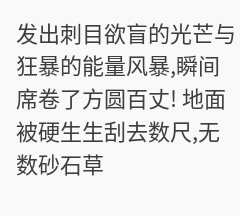发出刺目欲盲的光芒与狂暴的能量风暴,瞬间席卷了方圆百丈! 地面被硬生生刮去数尺,无数砂石草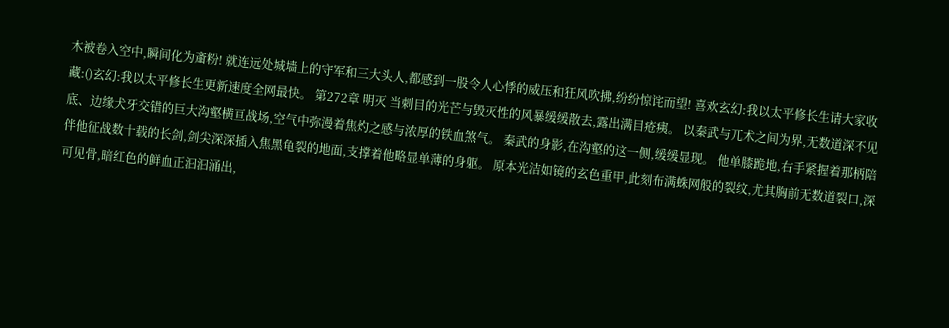木被卷入空中,瞬间化为齑粉! 就连远处城墙上的守军和三大头人,都感到一股令人心悸的威压和狂风吹拂,纷纷惊诧而望! 喜欢玄幻:我以太平修长生请大家收藏:()玄幻:我以太平修长生更新速度全网最快。 第272章 明灭 当刺目的光芒与毁灭性的风暴缓缓散去,露出满目疮痍。 以秦武与兀术之间为界,无数道深不见底、边缘犬牙交错的巨大沟壑横亘战场,空气中弥漫着焦灼之感与浓厚的铁血煞气。 秦武的身影,在沟壑的这一侧,缓缓显现。 他单膝跪地,右手紧握着那柄陪伴他征战数十载的长剑,剑尖深深插入焦黑龟裂的地面,支撑着他略显单薄的身躯。 原本光洁如镜的玄色重甲,此刻布满蛛网般的裂纹,尤其胸前无数道裂口,深可见骨,暗红色的鲜血正汩汩涌出,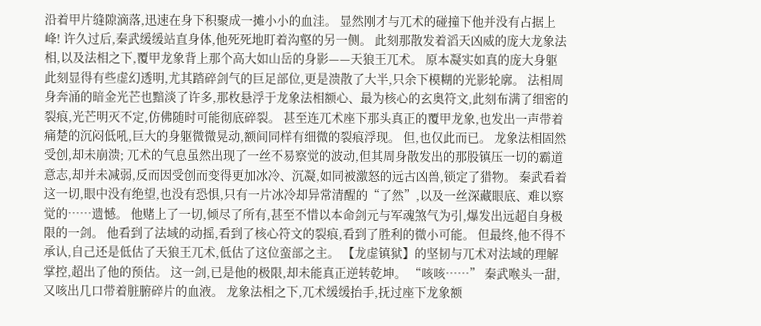沿着甲片缝隙滴落,迅速在身下积聚成一摊小小的血洼。 显然刚才与兀术的碰撞下他并没有占据上峰! 许久过后,秦武缓缓站直身体,他死死地盯着沟壑的另一侧。 此刻那散发着滔天凶威的庞大龙象法相,以及法相之下,覆甲龙象背上那个高大如山岳的身影——天狼王兀术。 原本凝实如真的庞大身躯此刻显得有些虚幻透明,尤其踏碎剑气的巨足部位,更是溃散了大半,只余下模糊的光影轮廓。 法相周身奔涌的暗金光芒也黯淡了许多,那枚悬浮于龙象法相额心、最为核心的玄奥符文,此刻布满了细密的裂痕,光芒明灭不定,仿佛随时可能彻底碎裂。 甚至连兀术座下那头真正的覆甲龙象,也发出一声带着痛楚的沉闷低吼,巨大的身躯微微晃动,额间同样有细微的裂痕浮现。 但,也仅此而已。 龙象法相固然受创,却未崩溃; 兀术的气息虽然出现了一丝不易察觉的波动,但其周身散发出的那股镇压一切的霸道意志,却并未减弱,反而因受创而变得更加冰冷、沉凝,如同被激怒的远古凶兽,锁定了猎物。 秦武看着这一切,眼中没有绝望,也没有恐惧,只有一片冰冷却异常清醒的“了然”,以及一丝深藏眼底、难以察觉的……遗憾。 他赌上了一切,倾尽了所有,甚至不惜以本命剑元与军魂煞气为引,爆发出远超自身极限的一剑。 他看到了法域的动摇,看到了核心符文的裂痕,看到了胜利的微小可能。 但最终,他不得不承认,自己还是低估了天狼王兀术,低估了这位蛮部之主。 【龙虚镇狱】的坚韧与兀术对法域的理解掌控,超出了他的预估。 这一剑,已是他的极限,却未能真正逆转乾坤。 “咳咳……” 秦武喉头一甜,又咳出几口带着脏腑碎片的血液。 龙象法相之下,兀术缓缓抬手,抚过座下龙象额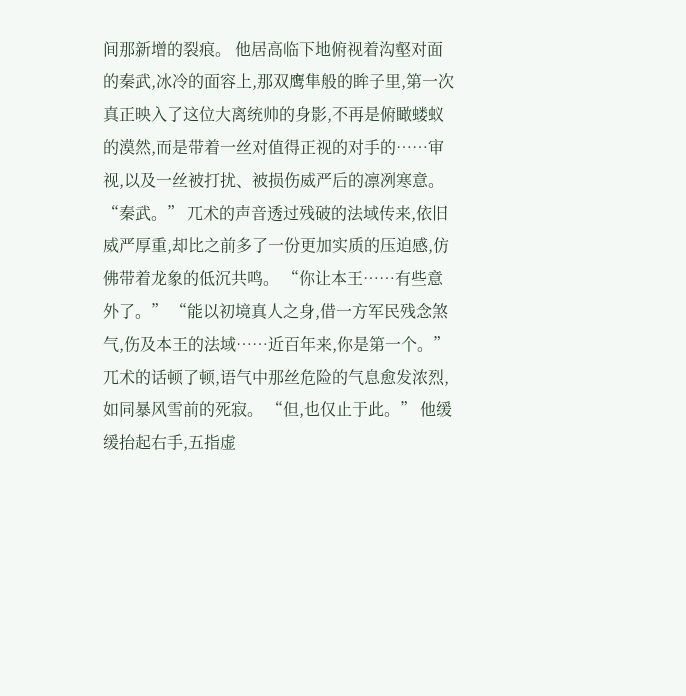间那新增的裂痕。 他居高临下地俯视着沟壑对面的秦武,冰冷的面容上,那双鹰隼般的眸子里,第一次真正映入了这位大离统帅的身影,不再是俯瞰蝼蚁的漠然,而是带着一丝对值得正视的对手的……审视,以及一丝被打扰、被损伤威严后的凛冽寒意。 “秦武。” 兀术的声音透过残破的法域传来,依旧威严厚重,却比之前多了一份更加实质的压迫感,仿佛带着龙象的低沉共鸣。 “你让本王……有些意外了。” “能以初境真人之身,借一方军民残念煞气,伤及本王的法域……近百年来,你是第一个。” 兀术的话顿了顿,语气中那丝危险的气息愈发浓烈,如同暴风雪前的死寂。 “但,也仅止于此。” 他缓缓抬起右手,五指虚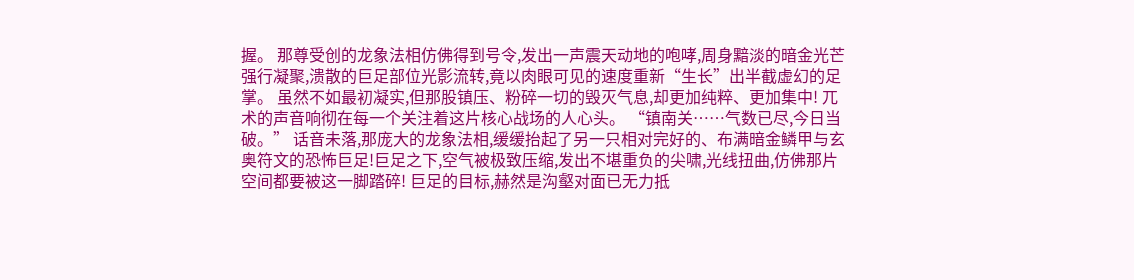握。 那尊受创的龙象法相仿佛得到号令,发出一声震天动地的咆哮,周身黯淡的暗金光芒强行凝聚,溃散的巨足部位光影流转,竟以肉眼可见的速度重新“生长”出半截虚幻的足掌。 虽然不如最初凝实,但那股镇压、粉碎一切的毁灭气息,却更加纯粹、更加集中! 兀术的声音响彻在每一个关注着这片核心战场的人心头。 “镇南关……气数已尽,今日当破。” 话音未落,那庞大的龙象法相,缓缓抬起了另一只相对完好的、布满暗金鳞甲与玄奥符文的恐怖巨足!巨足之下,空气被极致压缩,发出不堪重负的尖啸,光线扭曲,仿佛那片空间都要被这一脚踏碎! 巨足的目标,赫然是沟壑对面已无力抵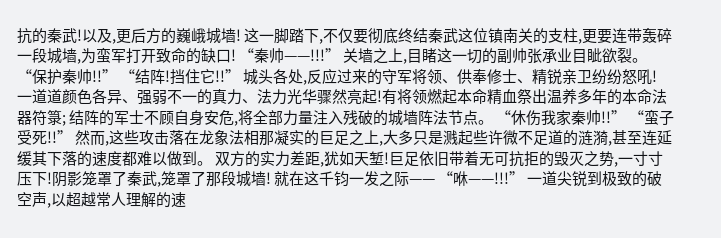抗的秦武!以及,更后方的巍峨城墙! 这一脚踏下,不仅要彻底终结秦武这位镇南关的支柱,更要连带轰碎一段城墙,为蛮军打开致命的缺口! “秦帅——!!!” 关墙之上,目睹这一切的副帅张承业目眦欲裂。 “保护秦帅!!” “结阵!挡住它!!” 城头各处,反应过来的守军将领、供奉修士、精锐亲卫纷纷怒吼! 一道道颜色各异、强弱不一的真力、法力光华骤然亮起!有将领燃起本命精血祭出温养多年的本命法器符箓; 结阵的军士不顾自身安危,将全部力量注入残破的城墙阵法节点。 “休伤我家秦帅!!” “蛮子受死!!” 然而,这些攻击落在龙象法相那凝实的巨足之上,大多只是溅起些许微不足道的涟漪,甚至连延缓其下落的速度都难以做到。 双方的实力差距,犹如天堑!巨足依旧带着无可抗拒的毁灭之势,一寸寸压下!阴影笼罩了秦武,笼罩了那段城墙! 就在这千钧一发之际—— “咻——!!!” 一道尖锐到极致的破空声,以超越常人理解的速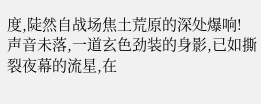度,陡然自战场焦土荒原的深处爆响! 声音未落,一道玄色劲装的身影,已如撕裂夜幕的流星,在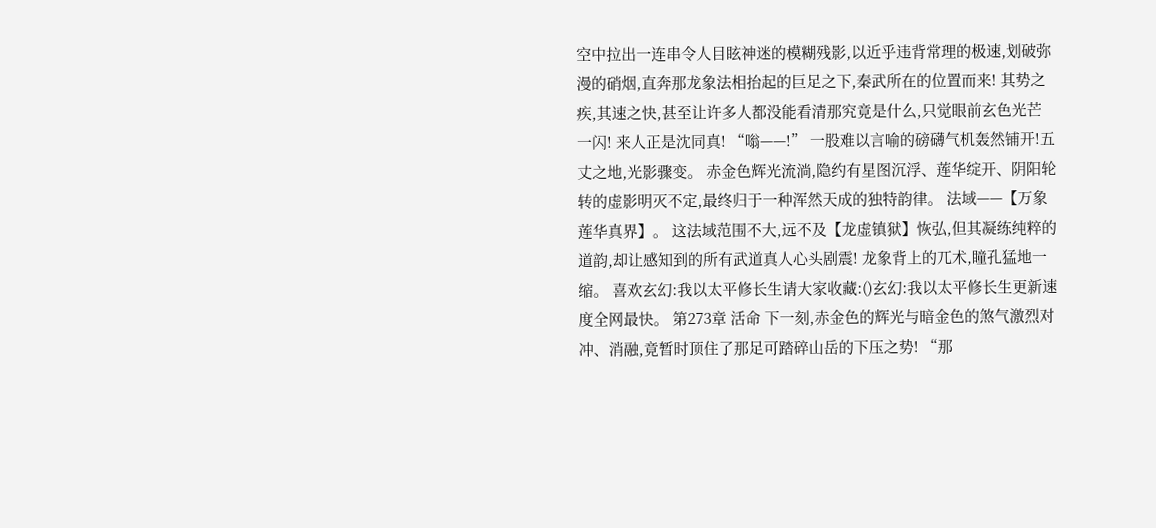空中拉出一连串令人目眩神迷的模糊残影,以近乎违背常理的极速,划破弥漫的硝烟,直奔那龙象法相抬起的巨足之下,秦武所在的位置而来! 其势之疾,其速之快,甚至让许多人都没能看清那究竟是什么,只觉眼前玄色光芒一闪! 来人正是沈同真! “嗡——!” 一股难以言喻的磅礴气机轰然铺开!五丈之地,光影骤变。 赤金色辉光流淌,隐约有星图沉浮、莲华绽开、阴阳轮转的虚影明灭不定,最终归于一种浑然天成的独特韵律。 法域——【万象莲华真界】。 这法域范围不大,远不及【龙虚镇狱】恢弘,但其凝练纯粹的道韵,却让感知到的所有武道真人心头剧震! 龙象背上的兀术,瞳孔猛地一缩。 喜欢玄幻:我以太平修长生请大家收藏:()玄幻:我以太平修长生更新速度全网最快。 第273章 活命 下一刻,赤金色的辉光与暗金色的煞气激烈对冲、消融,竟暂时顶住了那足可踏碎山岳的下压之势! “那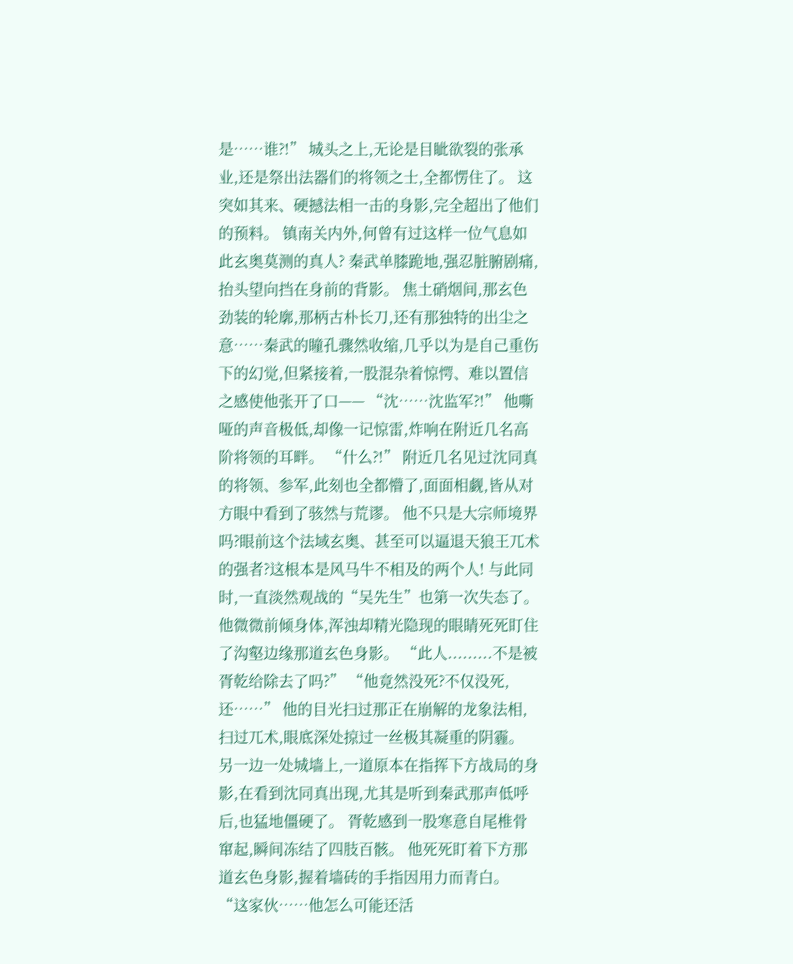是……谁?!” 城头之上,无论是目眦欲裂的张承业,还是祭出法器们的将领之士,全都愣住了。 这突如其来、硬撼法相一击的身影,完全超出了他们的预料。 镇南关内外,何曾有过这样一位气息如此玄奥莫测的真人? 秦武单膝跪地,强忍脏腑剧痛,抬头望向挡在身前的背影。 焦土硝烟间,那玄色劲装的轮廓,那柄古朴长刀,还有那独特的出尘之意……秦武的瞳孔骤然收缩,几乎以为是自己重伤下的幻觉,但紧接着,一股混杂着惊愕、难以置信之感使他张开了口—— “沈……沈监军?!” 他嘶哑的声音极低,却像一记惊雷,炸响在附近几名高阶将领的耳畔。 “什么?!” 附近几名见过沈同真的将领、参军,此刻也全都懵了,面面相觑,皆从对方眼中看到了骇然与荒谬。 他不只是大宗师境界吗?眼前这个法域玄奥、甚至可以逼退天狼王兀术的强者?这根本是风马牛不相及的两个人! 与此同时,一直淡然观战的“吴先生”也第一次失态了。 他微微前倾身体,浑浊却精光隐现的眼睛死死盯住了沟壑边缘那道玄色身影。 “此人.........不是被胥乾给除去了吗?” “他竟然没死?不仅没死,还……” 他的目光扫过那正在崩解的龙象法相,扫过兀术,眼底深处掠过一丝极其凝重的阴霾。 另一边一处城墙上,一道原本在指挥下方战局的身影,在看到沈同真出现,尤其是听到秦武那声低呼后,也猛地僵硬了。 胥乾感到一股寒意自尾椎骨窜起,瞬间冻结了四肢百骸。 他死死盯着下方那道玄色身影,握着墙砖的手指因用力而青白。 “这家伙……他怎么可能还活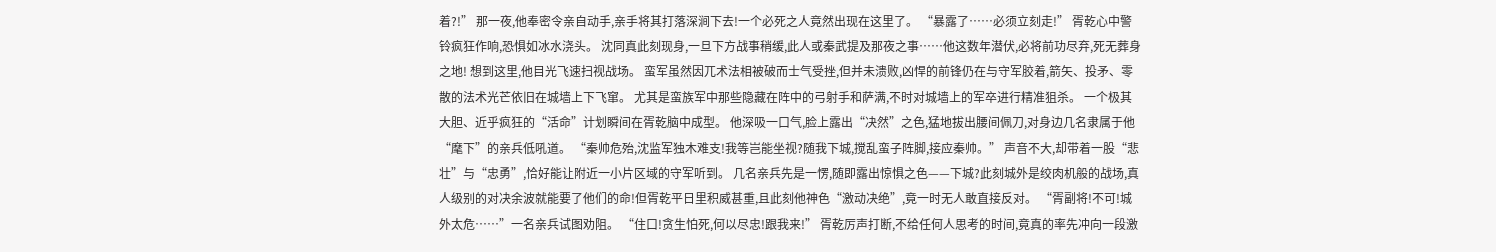着?!” 那一夜,他奉密令亲自动手,亲手将其打落深涧下去!一个必死之人竟然出现在这里了。 “暴露了……必须立刻走!” 胥乾心中警铃疯狂作响,恐惧如冰水浇头。 沈同真此刻现身,一旦下方战事稍缓,此人或秦武提及那夜之事……他这数年潜伏,必将前功尽弃,死无葬身之地! 想到这里,他目光飞速扫视战场。 蛮军虽然因兀术法相被破而士气受挫,但并未溃败,凶悍的前锋仍在与守军胶着,箭矢、投矛、零散的法术光芒依旧在城墙上下飞窜。 尤其是蛮族军中那些隐藏在阵中的弓射手和萨满,不时对城墙上的军卒进行精准狙杀。 一个极其大胆、近乎疯狂的“活命”计划瞬间在胥乾脑中成型。 他深吸一口气,脸上露出“决然”之色,猛地拔出腰间佩刀,对身边几名隶属于他“麾下”的亲兵低吼道。 “秦帅危殆,沈监军独木难支!我等岂能坐视?随我下城,搅乱蛮子阵脚,接应秦帅。” 声音不大,却带着一股“悲壮”与“忠勇”,恰好能让附近一小片区域的守军听到。 几名亲兵先是一愣,随即露出惊惧之色——下城?此刻城外是绞肉机般的战场,真人级别的对决余波就能要了他们的命!但胥乾平日里积威甚重,且此刻他神色“激动决绝”,竟一时无人敢直接反对。 “胥副将!不可!城外太危……”一名亲兵试图劝阻。 “住口!贪生怕死,何以尽忠!跟我来!” 胥乾厉声打断,不给任何人思考的时间,竟真的率先冲向一段激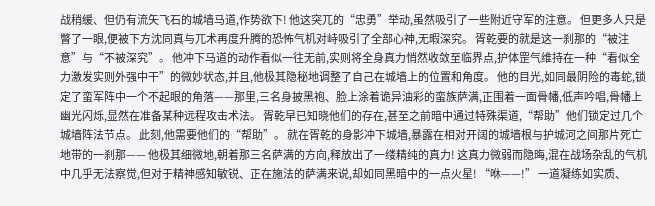战稍缓、但仍有流矢飞石的城墙马道,作势欲下! 他这突兀的“忠勇”举动,虽然吸引了一些附近守军的注意。 但更多人只是瞥了一眼,便被下方沈同真与兀术再度升腾的恐怖气机对峙吸引了全部心神,无暇深究。 胥乾要的就是这一刹那的“被注意”与“不被深究”。 他冲下马道的动作看似一往无前,实则将全身真力悄然收敛至临界点,护体罡气维持在一种“看似全力激发实则外强中干”的微妙状态,并且,他极其隐秘地调整了自己在城墙上的位置和角度。 他的目光,如同最阴险的毒蛇,锁定了蛮军阵中一个不起眼的角落——那里,三名身披黑袍、脸上涂着诡异油彩的蛮族萨满,正围着一面骨幡,低声吟唱,骨幡上幽光闪烁,显然在准备某种远程攻击术法。 胥乾早已知晓他们的存在,甚至之前暗中通过特殊渠道,“帮助”他们锁定过几个城墙阵法节点。 此刻,他需要他们的“帮助”。 就在胥乾的身影冲下城墙,暴露在相对开阔的城墙根与护城河之间那片死亡地带的一刹那—— 他极其细微地,朝着那三名萨满的方向,释放出了一缕精纯的真力! 这真力微弱而隐晦,混在战场杂乱的气机中几乎无法察觉,但对于精神感知敏锐、正在施法的萨满来说,却如同黑暗中的一点火星! “咻——!” 一道凝练如实质、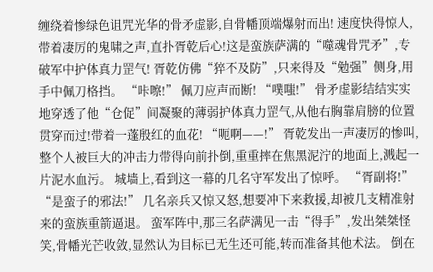缠绕着惨绿色诅咒光华的骨矛虚影,自骨幡顶端爆射而出! 速度快得惊人,带着凄厉的鬼啸之声,直扑胥乾后心!这是蛮族萨满的“噬魂骨咒矛”,专破军中护体真力罡气! 胥乾仿佛“猝不及防”,只来得及“勉强”侧身,用手中佩刀格挡。 “咔嚓!” 佩刀应声而断! “噗嗤!” 骨矛虚影结结实实地穿透了他“仓促”间凝聚的薄弱护体真力罡气,从他右胸靠肩膀的位置贯穿而过!带着一蓬殷红的血花! “呃啊——!” 胥乾发出一声凄厉的惨叫,整个人被巨大的冲击力带得向前扑倒,重重摔在焦黑泥泞的地面上,溅起一片泥水血污。 城墙上,看到这一幕的几名守军发出了惊呼。 “胥副将!” “是蛮子的邪法!” 几名亲兵又惊又怒,想要冲下来救援,却被几支精准射来的蛮族重箭逼退。 蛮军阵中,那三名萨满见一击“得手”,发出桀桀怪笑,骨幡光芒收敛,显然认为目标已无生还可能,转而准备其他术法。 倒在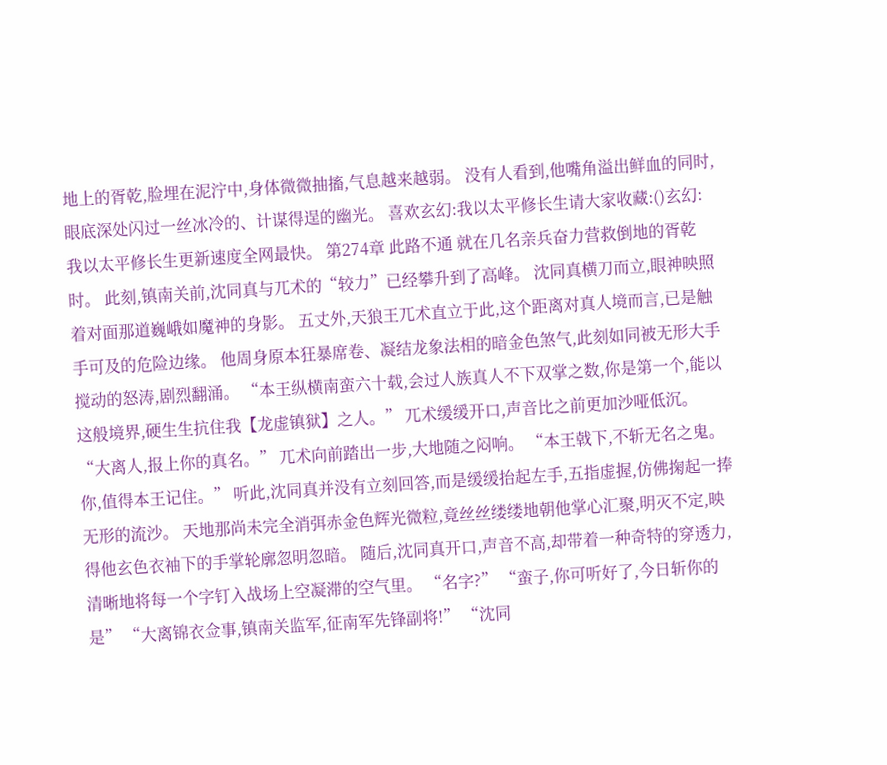地上的胥乾,脸埋在泥泞中,身体微微抽搐,气息越来越弱。 没有人看到,他嘴角溢出鲜血的同时,眼底深处闪过一丝冰冷的、计谋得逞的幽光。 喜欢玄幻:我以太平修长生请大家收藏:()玄幻:我以太平修长生更新速度全网最快。 第274章 此路不通 就在几名亲兵奋力营救倒地的胥乾时。 此刻,镇南关前,沈同真与兀术的“较力”已经攀升到了高峰。 沈同真横刀而立,眼神映照着对面那道巍峨如魔神的身影。 五丈外,天狼王兀术直立于此,这个距离对真人境而言,已是触手可及的危险边缘。 他周身原本狂暴席卷、凝结龙象法相的暗金色煞气,此刻如同被无形大手搅动的怒涛,剧烈翻涌。 “本王纵横南蛮六十载,会过人族真人不下双掌之数,你是第一个,能以这般境界,硬生生抗住我【龙虚镇狱】之人。” 兀术缓缓开口,声音比之前更加沙哑低沉。 “大离人,报上你的真名。” 兀术向前踏出一步,大地随之闷响。 “本王戟下,不斩无名之鬼。你,值得本王记住。” 听此,沈同真并没有立刻回答,而是缓缓抬起左手,五指虚握,仿佛掬起一捧无形的流沙。 天地那尚未完全消弭赤金色辉光微粒,竟丝丝缕缕地朝他掌心汇聚,明灭不定,映得他玄色衣袖下的手掌轮廓忽明忽暗。 随后,沈同真开口,声音不高,却带着一种奇特的穿透力,清晰地将每一个字钉入战场上空凝滞的空气里。 “名字?” “蛮子,你可听好了,今日斩你的是” “大离锦衣佥事,镇南关监军,征南军先锋副将!” “沈同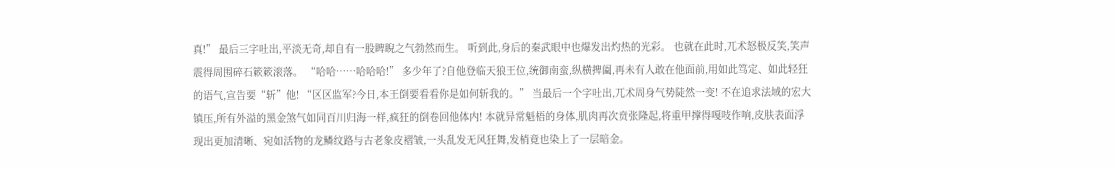真!” 最后三字吐出,平淡无奇,却自有一股睥睨之气勃然而生。 听到此,身后的秦武眼中也爆发出灼热的光彩。 也就在此时,兀术怒极反笑,笑声震得周围碎石簌簌滚落。 “哈哈……哈哈哈!” 多少年了?自他登临天狼王位,统御南蛮,纵横捭阖,再未有人敢在他面前,用如此笃定、如此轻狂的语气,宣告要“斩”他! “区区监军?今日,本王倒要看看你是如何斩我的。” 当最后一个字吐出,兀术周身气势陡然一变! 不在追求法域的宏大镇压,所有外溢的黑金煞气如同百川归海一样,疯狂的倒卷回他体内! 本就异常魁梧的身体,肌肉再次贲张隆起,将重甲撑得嘎吱作响,皮肤表面浮现出更加清晰、宛如活物的龙鳞纹路与古老象皮褶皱,一头乱发无风狂舞,发梢竟也染上了一层暗金。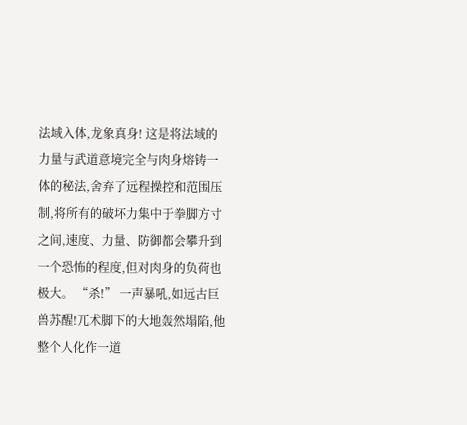法域入体,龙象真身! 这是将法域的力量与武道意境完全与肉身熔铸一体的秘法,舍弃了远程操控和范围压制,将所有的破坏力集中于拳脚方寸之间,速度、力量、防御都会攀升到一个恐怖的程度,但对肉身的负荷也极大。 “杀!” 一声暴吼,如远古巨兽苏醒!兀术脚下的大地轰然塌陷,他整个人化作一道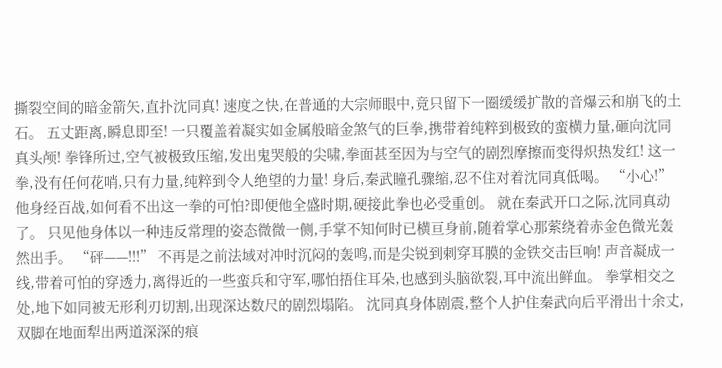撕裂空间的暗金箭矢,直扑沈同真! 速度之快,在普通的大宗师眼中,竟只留下一圈缓缓扩散的音爆云和崩飞的土石。 五丈距离,瞬息即至! 一只覆盖着凝实如金属般暗金煞气的巨拳,携带着纯粹到极致的蛮横力量,砸向沈同真头颅! 拳锋所过,空气被极致压缩,发出鬼哭般的尖啸,拳面甚至因为与空气的剧烈摩擦而变得炽热发红! 这一拳,没有任何花哨,只有力量,纯粹到令人绝望的力量! 身后,秦武瞳孔骤缩,忍不住对着沈同真低喝。 “小心!” 他身经百战,如何看不出这一拳的可怕?即便他全盛时期,硬接此拳也必受重创。 就在秦武开口之际,沈同真动了。 只见他身体以一种违反常理的姿态微微一侧,手掌不知何时已横亘身前,随着掌心那萦绕着赤金色微光轰然出手。 “砰——!!!” 不再是之前法域对冲时沉闷的轰鸣,而是尖锐到刺穿耳膜的金铁交击巨响! 声音凝成一线,带着可怕的穿透力,离得近的一些蛮兵和守军,哪怕捂住耳朵,也感到头脑欲裂,耳中流出鲜血。 拳掌相交之处,地下如同被无形利刃切割,出现深达数尺的剧烈塌陷。 沈同真身体剧震,整个人护住秦武向后平滑出十余丈,双脚在地面犁出两道深深的痕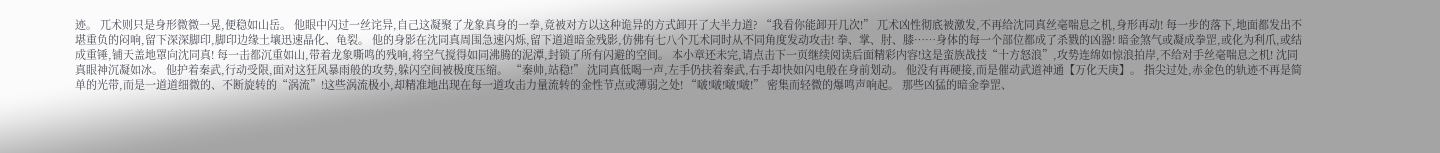迹。 兀术则只是身形微微一晃,便稳如山岳。 他眼中闪过一丝诧异,自己这凝聚了龙象真身的一拳,竟被对方以这种诡异的方式卸开了大半力道? “我看你能卸开几次!” 兀术凶性彻底被激发,不再给沈同真丝毫喘息之机,身形再动! 每一步的落下,地面都发出不堪重负的闷响,留下深深脚印,脚印边缘土壤迅速晶化、龟裂。 他的身影在沈同真周围急速闪烁,留下道道暗金残影,仿佛有七八个兀术同时从不同角度发动攻击! 拳、掌、肘、膝……身体的每一个部位都成了杀戮的凶器! 暗金煞气或凝成拳罡,或化为利爪,或结成重锤,铺天盖地罩向沈同真! 每一击都沉重如山,带着龙象嘶鸣的残响,将空气搅得如同沸腾的泥潭,封锁了所有闪避的空间。 本小章还未完,请点击下一页继续阅读后面精彩内容!这是蛮族战技“十方怒浪”,攻势连绵如惊浪拍岸,不给对手丝毫喘息之机! 沈同真眼神沉凝如冰。 他护着秦武,行动受限,面对这狂风暴雨般的攻势,躲闪空间被极度压缩。 “秦帅,站稳!” 沈同真低喝一声,左手仍扶着秦武,右手却快如闪电般在身前划动。 他没有再硬接,而是催动武道神通【万化天庚】。 指尖过处,赤金色的轨迹不再是简单的光带,而是一道道细微的、不断旋转的“涡流”!这些涡流极小,却精准地出现在每一道攻击力量流转的金性节点或薄弱之处! “啵!啵!啵!啵!” 密集而轻微的爆鸣声响起。 那些凶猛的暗金拳罡、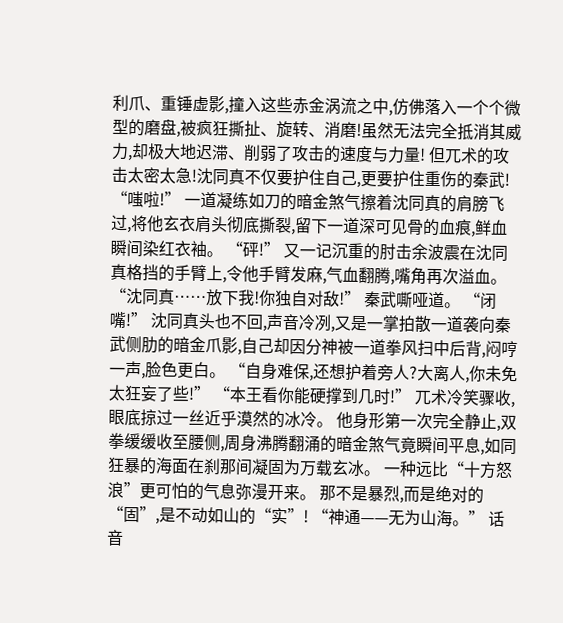利爪、重锤虚影,撞入这些赤金涡流之中,仿佛落入一个个微型的磨盘,被疯狂撕扯、旋转、消磨!虽然无法完全抵消其威力,却极大地迟滞、削弱了攻击的速度与力量! 但兀术的攻击太密太急!沈同真不仅要护住自己,更要护住重伤的秦武! “嗤啦!” 一道凝练如刀的暗金煞气擦着沈同真的肩膀飞过,将他玄衣肩头彻底撕裂,留下一道深可见骨的血痕,鲜血瞬间染红衣袖。 “砰!” 又一记沉重的肘击余波震在沈同真格挡的手臂上,令他手臂发麻,气血翻腾,嘴角再次溢血。 “沈同真……放下我!你独自对敌!” 秦武嘶哑道。 “闭嘴!” 沈同真头也不回,声音冷冽,又是一掌拍散一道袭向秦武侧肋的暗金爪影,自己却因分神被一道拳风扫中后背,闷哼一声,脸色更白。 “自身难保,还想护着旁人?大离人,你未免太狂妄了些!” “本王看你能硬撑到几时!” 兀术冷笑骤收,眼底掠过一丝近乎漠然的冰冷。 他身形第一次完全静止,双拳缓缓收至腰侧,周身沸腾翻涌的暗金煞气竟瞬间平息,如同狂暴的海面在刹那间凝固为万载玄冰。 一种远比“十方怒浪”更可怕的气息弥漫开来。 那不是暴烈,而是绝对的“固”,是不动如山的“实”! “神通——无为山海。” 话音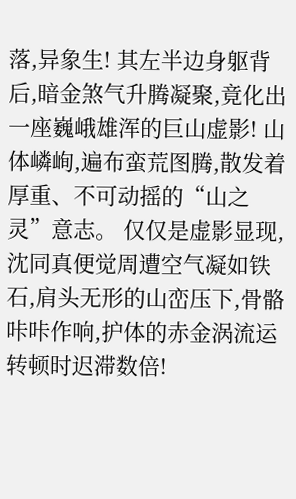落,异象生! 其左半边身躯背后,暗金煞气升腾凝聚,竟化出一座巍峨雄浑的巨山虚影! 山体嶙峋,遍布蛮荒图腾,散发着厚重、不可动摇的“山之灵”意志。 仅仅是虚影显现,沈同真便觉周遭空气凝如铁石,肩头无形的山峦压下,骨骼咔咔作响,护体的赤金涡流运转顿时迟滞数倍!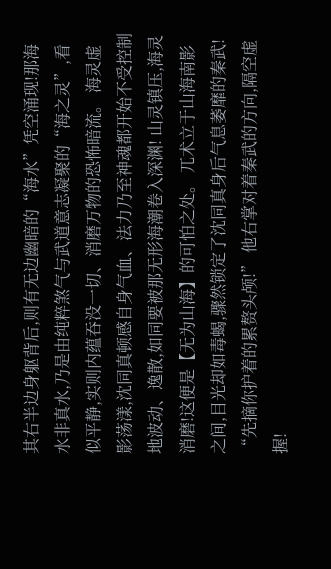其右半边身躯背后,则有无边幽暗的“海水”凭空涌现!那海水非真水,乃是由纯粹煞气与武道意志凝聚的“海之灵”,看似平静,实则内蕴吞没一切、消磨万物的恐怖暗流。 海灵虚影荡漾,沈同真顿感自身气血、法力乃至神魂都开始不受控制地波动、逸散,如同要被那无形海潮卷入深渊! 山灵镇压,海灵消磨!这便是【无为山海】的可怕之处。 兀术立于山海南影之间,目光却如毒蝎,骤然锁定了沈同真身后气息萎靡的秦武! “先摘你护着的累赘头颅!” 他右掌对着秦武的方向,隔空虚握!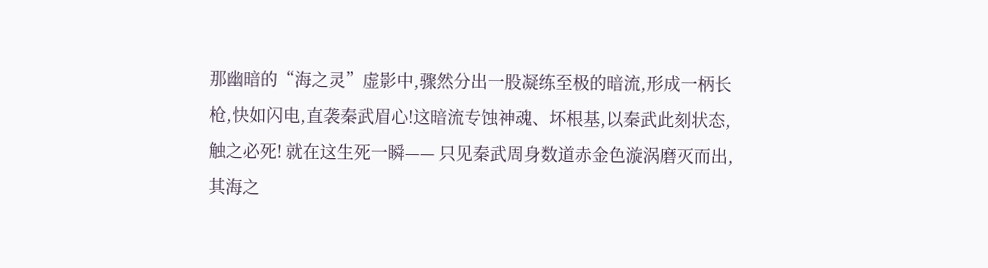那幽暗的“海之灵”虚影中,骤然分出一股凝练至极的暗流,形成一柄长枪,快如闪电,直袭秦武眉心!这暗流专蚀神魂、坏根基,以秦武此刻状态,触之必死! 就在这生死一瞬—— 只见秦武周身数道赤金色漩涡磨灭而出,其海之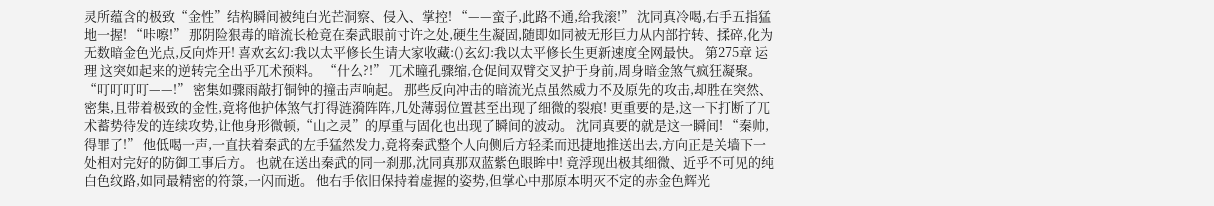灵所蕴含的极致“金性”结构瞬间被纯白光芒洞察、侵入、掌控! “——蛮子,此路不通,给我滚!” 沈同真冷喝,右手五指猛地一握! “咔嚓!” 那阴险狠毒的暗流长枪竟在秦武眼前寸许之处,硬生生凝固,随即如同被无形巨力从内部拧转、揉碎,化为无数暗金色光点,反向炸开! 喜欢玄幻:我以太平修长生请大家收藏:()玄幻:我以太平修长生更新速度全网最快。 第275章 运理 这突如起来的逆转完全出乎兀术预料。 “什么?!” 兀术瞳孔骤缩,仓促间双臂交叉护于身前,周身暗金煞气疯狂凝聚。 “叮叮叮叮——!” 密集如骤雨敲打铜钟的撞击声响起。 那些反向冲击的暗流光点虽然威力不及原先的攻击,却胜在突然、密集,且带着极致的金性,竟将他护体煞气打得涟漪阵阵,几处薄弱位置甚至出现了细微的裂痕! 更重要的是,这一下打断了兀术蓄势待发的连续攻势,让他身形微顿,“山之灵”的厚重与固化也出现了瞬间的波动。 沈同真要的就是这一瞬间! “秦帅,得罪了!” 他低喝一声,一直扶着秦武的左手猛然发力,竟将秦武整个人向侧后方轻柔而迅捷地推送出去,方向正是关墙下一处相对完好的防御工事后方。 也就在送出秦武的同一刹那,沈同真那双蓝紫色眼眸中! 竟浮现出极其细微、近乎不可见的纯白色纹路,如同最精密的符箓,一闪而逝。 他右手依旧保持着虚握的姿势,但掌心中那原本明灭不定的赤金色辉光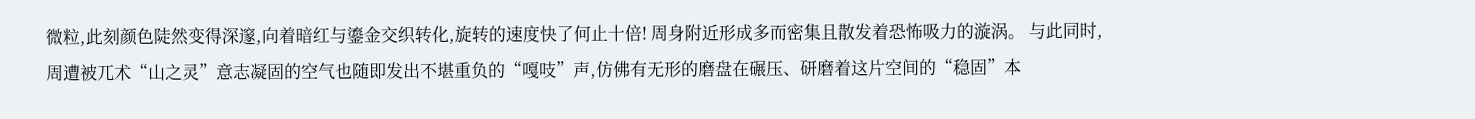微粒,此刻颜色陡然变得深邃,向着暗红与鎏金交织转化,旋转的速度快了何止十倍! 周身附近形成多而密集且散发着恐怖吸力的漩涡。 与此同时,周遭被兀术“山之灵”意志凝固的空气也随即发出不堪重负的“嘎吱”声,仿佛有无形的磨盘在碾压、研磨着这片空间的“稳固”本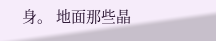身。 地面那些晶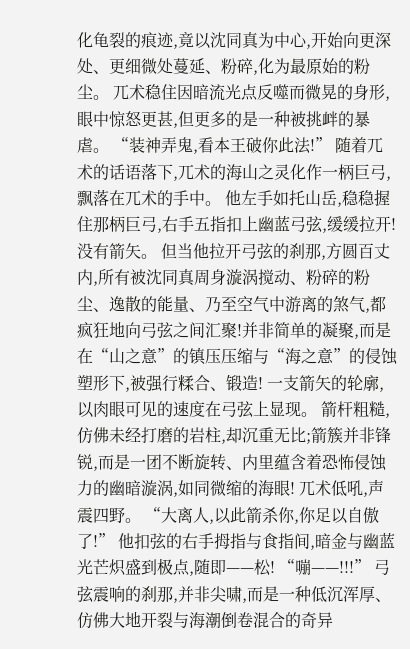化龟裂的痕迹,竟以沈同真为中心,开始向更深处、更细微处蔓延、粉碎,化为最原始的粉尘。 兀术稳住因暗流光点反噬而微晃的身形,眼中惊怒更甚,但更多的是一种被挑衅的暴虐。 “装神弄鬼,看本王破你此法!” 随着兀术的话语落下,兀术的海山之灵化作一柄巨弓,飘落在兀术的手中。 他左手如托山岳,稳稳握住那柄巨弓,右手五指扣上幽蓝弓弦,缓缓拉开! 没有箭矢。 但当他拉开弓弦的刹那,方圆百丈内,所有被沈同真周身漩涡搅动、粉碎的粉尘、逸散的能量、乃至空气中游离的煞气,都疯狂地向弓弦之间汇聚!并非简单的凝聚,而是在“山之意”的镇压压缩与“海之意”的侵蚀塑形下,被强行糅合、锻造! 一支箭矢的轮廓,以肉眼可见的速度在弓弦上显现。 箭杆粗糙,仿佛未经打磨的岩柱,却沉重无比;箭簇并非锋锐,而是一团不断旋转、内里蕴含着恐怖侵蚀力的幽暗漩涡,如同微缩的海眼! 兀术低吼,声震四野。 “大离人,以此箭杀你,你足以自傲了!” 他扣弦的右手拇指与食指间,暗金与幽蓝光芒炽盛到极点,随即——松! “嘣——!!!” 弓弦震响的刹那,并非尖啸,而是一种低沉浑厚、仿佛大地开裂与海潮倒卷混合的奇异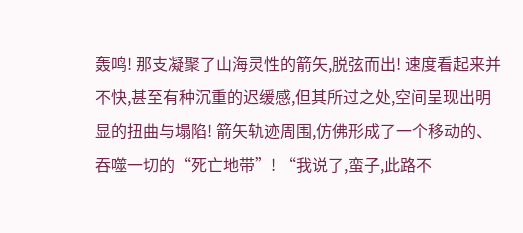轰鸣! 那支凝聚了山海灵性的箭矢,脱弦而出! 速度看起来并不快,甚至有种沉重的迟缓感,但其所过之处,空间呈现出明显的扭曲与塌陷! 箭矢轨迹周围,仿佛形成了一个移动的、吞噬一切的“死亡地带”! “我说了,蛮子,此路不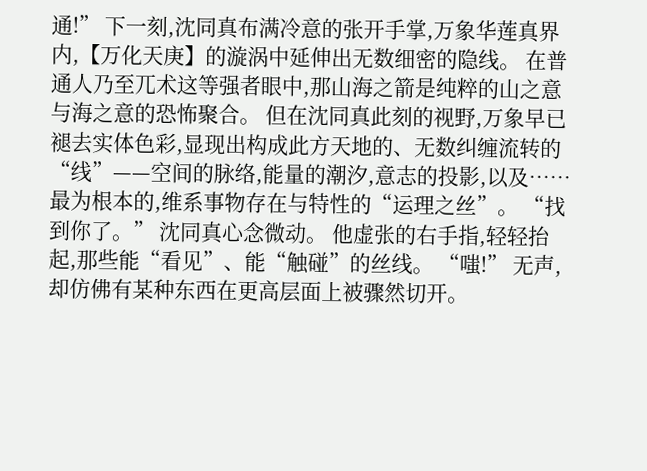通!” 下一刻,沈同真布满冷意的张开手掌,万象华莲真界内,【万化天庚】的漩涡中延伸出无数细密的隐线。 在普通人乃至兀术这等强者眼中,那山海之箭是纯粹的山之意与海之意的恐怖聚合。 但在沈同真此刻的视野,万象早已褪去实体色彩,显现出构成此方天地的、无数纠缠流转的“线”——空间的脉络,能量的潮汐,意志的投影,以及……最为根本的,维系事物存在与特性的“运理之丝”。 “找到你了。” 沈同真心念微动。 他虚张的右手指,轻轻抬起,那些能“看见”、能“触碰”的丝线。 “嗤!” 无声,却仿佛有某种东西在更高层面上被骤然切开。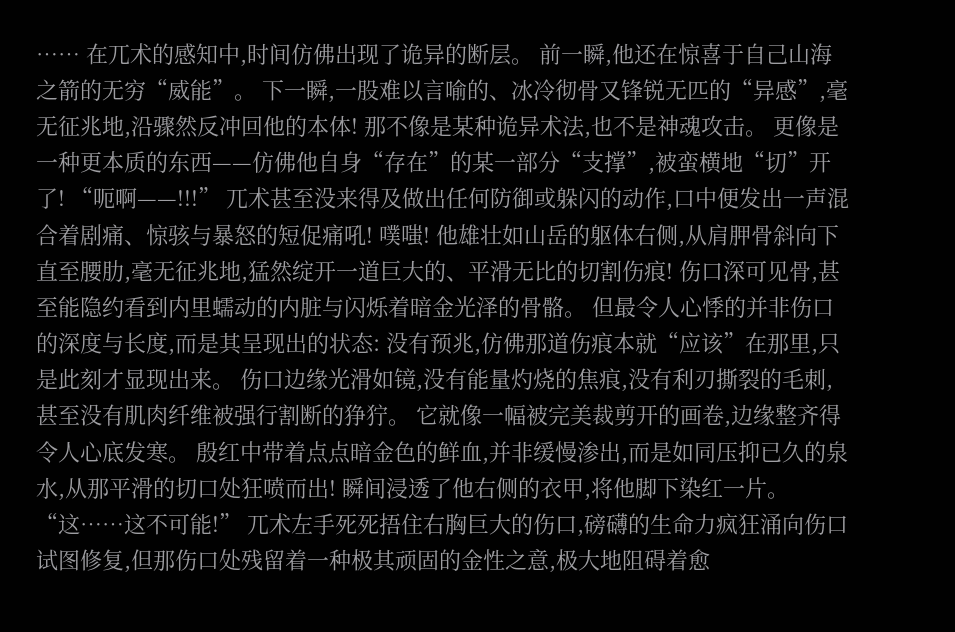…… 在兀术的感知中,时间仿佛出现了诡异的断层。 前一瞬,他还在惊喜于自己山海之箭的无穷“威能”。 下一瞬,一股难以言喻的、冰冷彻骨又锋锐无匹的“异感”,毫无征兆地,沿骤然反冲回他的本体! 那不像是某种诡异术法,也不是神魂攻击。 更像是一种更本质的东西——仿佛他自身“存在”的某一部分“支撑”,被蛮横地“切”开了! “呃啊——!!!” 兀术甚至没来得及做出任何防御或躲闪的动作,口中便发出一声混合着剧痛、惊骇与暴怒的短促痛吼! 噗嗤! 他雄壮如山岳的躯体右侧,从肩胛骨斜向下直至腰肋,毫无征兆地,猛然绽开一道巨大的、平滑无比的切割伤痕! 伤口深可见骨,甚至能隐约看到内里蠕动的内脏与闪烁着暗金光泽的骨骼。 但最令人心悸的并非伤口的深度与长度,而是其呈现出的状态: 没有预兆,仿佛那道伤痕本就“应该”在那里,只是此刻才显现出来。 伤口边缘光滑如镜,没有能量灼烧的焦痕,没有利刃撕裂的毛刺,甚至没有肌肉纤维被强行割断的狰狞。 它就像一幅被完美裁剪开的画卷,边缘整齐得令人心底发寒。 殷红中带着点点暗金色的鲜血,并非缓慢渗出,而是如同压抑已久的泉水,从那平滑的切口处狂喷而出! 瞬间浸透了他右侧的衣甲,将他脚下染红一片。 “这……这不可能!” 兀术左手死死捂住右胸巨大的伤口,磅礴的生命力疯狂涌向伤口试图修复,但那伤口处残留着一种极其顽固的金性之意,极大地阻碍着愈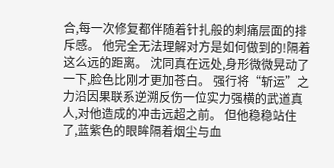合,每一次修复都伴随着针扎般的刺痛层面的排斥感。 他完全无法理解对方是如何做到的!隔着这么远的距离。 沈同真在远处,身形微微晃动了一下,脸色比刚才更加苍白。 强行将“斩运”之力沿因果联系逆溯反伤一位实力强横的武道真人,对他造成的冲击远超之前。 但他稳稳站住了,蓝紫色的眼眸隔着烟尘与血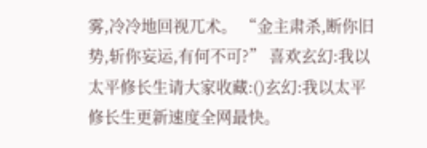雾,冷冷地回视兀术。 “金主肃杀,断你旧势,斩你妄运,有何不可?” 喜欢玄幻:我以太平修长生请大家收藏:()玄幻:我以太平修长生更新速度全网最快。